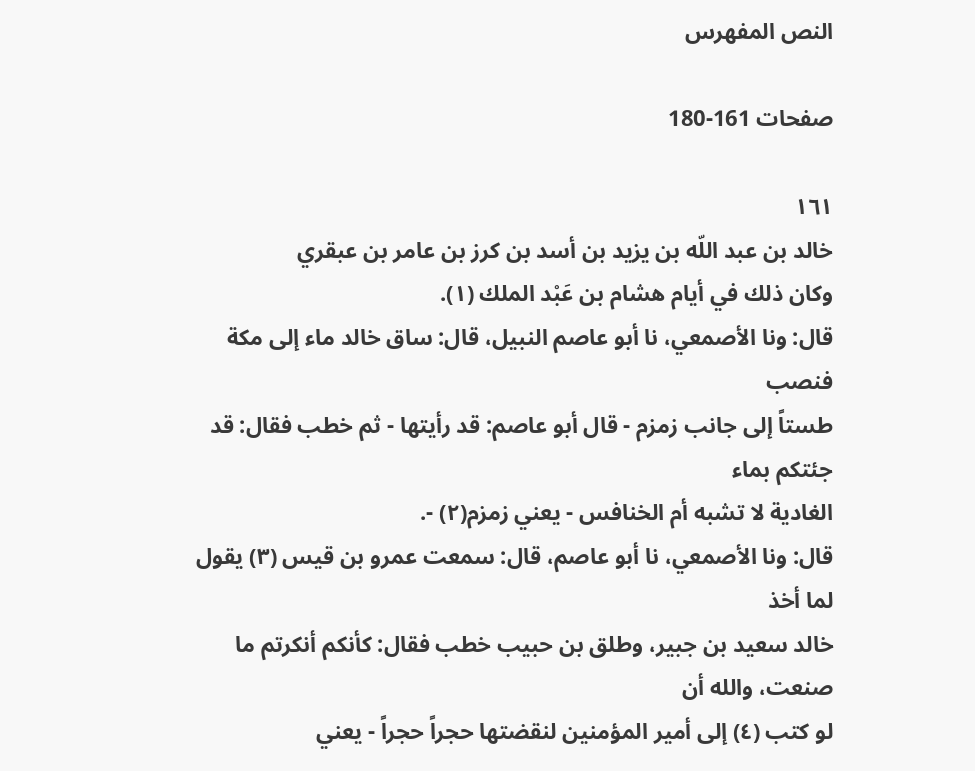النص المفهرس

صفحات 161-180

١٦١
خالد بن عبد اللّه بن يزيد بن أسد بن کرز بن عامر بن عبقري
وكان ذلك في أيام هشام بن عَبْد الملك (١).
قال: ونا الأصمعي، نا أبو عاصم النبيل، قال: ساق خالد ماء إلى مكة فنصب
طستاً إلى جانب زمزم - قال أبو عاصم: قد رأيتها - ثم خطب فقال: قد جئتكم بماء
الغادية لا تشبه أم الخنافس - يعني زمزم(٢) -.
قال: ونا الأصمعي، نا أبو عاصم، قال: سمعت عمرو بن قيس (٣) يقول لما أخذ
خالد سعيد بن جبير، وطلق بن حبيب خطب فقال: كأنكم أنكرتم ما صنعت، والله أن
لو كتب (٤) إلى أمير المؤمنين لنقضتها حجراً حجراً - يعني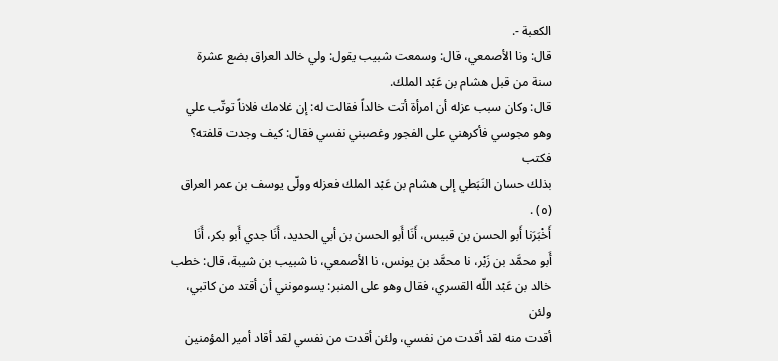الكعبة -.
قال: ونا الأصمعي، قال: وسمعت شبيب يقول: ولي خالد العراق بضع عشرة
سنة من قبل هشام بن عَبْد الملك.
قال: وكان سبب عزله أن امرأة أتت خالداً فقالت له: إن غلامك فلاناً توتّب علي
وهو مجوسي فأكرهني على الفجور وغصبني نفسي فقال: كيف وجدت قلفته؟ فكتب
بذلك حسان النَبَطي إلى هشام بن عَبْد الملك فعزله وولّى يوسف بن عمر العراق (٥) .
أَخْبَرَنا أَبو الحسن بن قبيس، أَنَا أَبو الحسن بن أبي الحديد، أَنَا جدي أَبو بكر، أَنَا
أَبو محمَّد بن زَبْر، نا محمَّد بن يونس، نا الأصمعي، نا شبيب بن شيبة، قال: خطب
خالد بن عَبْد اللّه القسري، فقال وهو على المنبر: يسومونني أن أقتد من كاتبي، ولئن
أقدت منه لقد أقدت من نفسي، ولئن أقدت من نفسي لقد أقاد أمير المؤمنين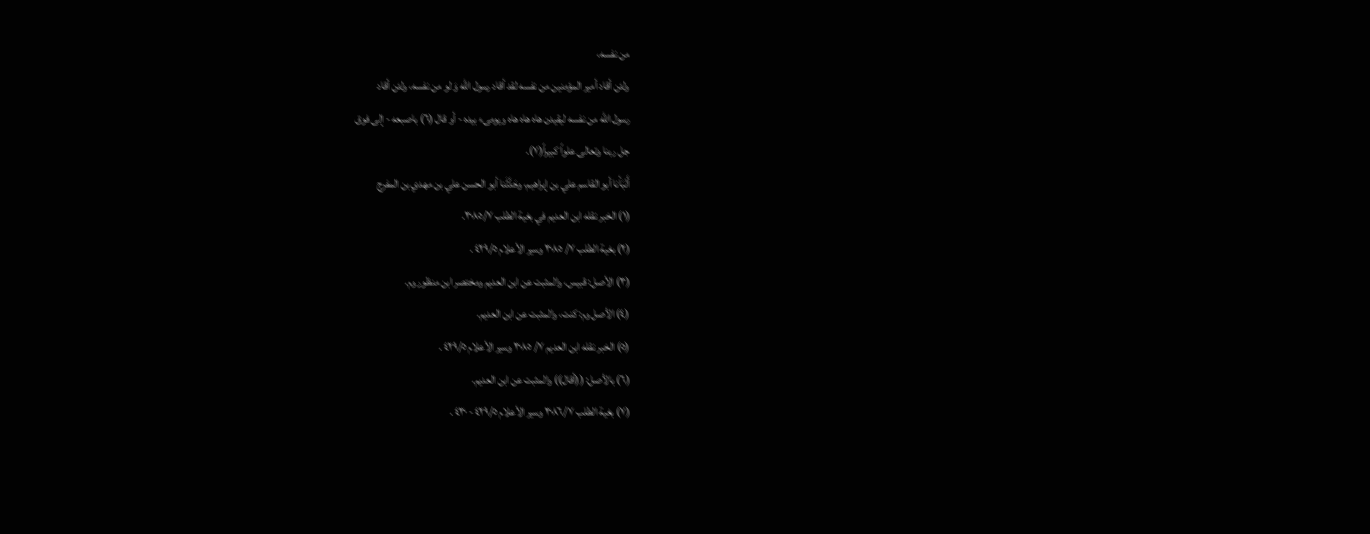من نفسه،
ولئن أقاد أمير المؤمنين من نفسه لقد أقاد رسول الله وَ لو من نفسه، ولئن أقاد
رسول الله من نفسه ليقيدن هاه هاه هاه ويومىء بيده - أو قال (٦) باصبعه - إلى فوق
جل ربنا وتعالى علواً كبيراً(٧).
أَنْبَأنا أبو القاسم علي بن إبراهيم، وحَدَّثَنا أبو الحسن علي بن مهدي بن المفرج
(١) الخبر نقله ابن العديم في بغية الطلب ٣٠٨٥/٧.
(٢) بغية الطلب ٧/ ٣٠٨٥ وسير الأعلام ٤٢٩/٥ .
(٣) الأصل: قبيس، والمثبت عن ابن العديم ومختصر ابن منظور وم.
(٤) الأصل وم: كنت، والمثبت عن ابن العديم.
(٥) الخبر نقله ابن العديم ٧/ ٣٠٨٥ وسير الأعلام ٤٢٩/٥ .
(٦) بالأصل: ((أقال)) والمثبت عن ابن العديم.
(٧) بغية الطلب ٣٠٨٦/٧ وسير الأعلام ٤٢٩/٥ - ٤٣٠ .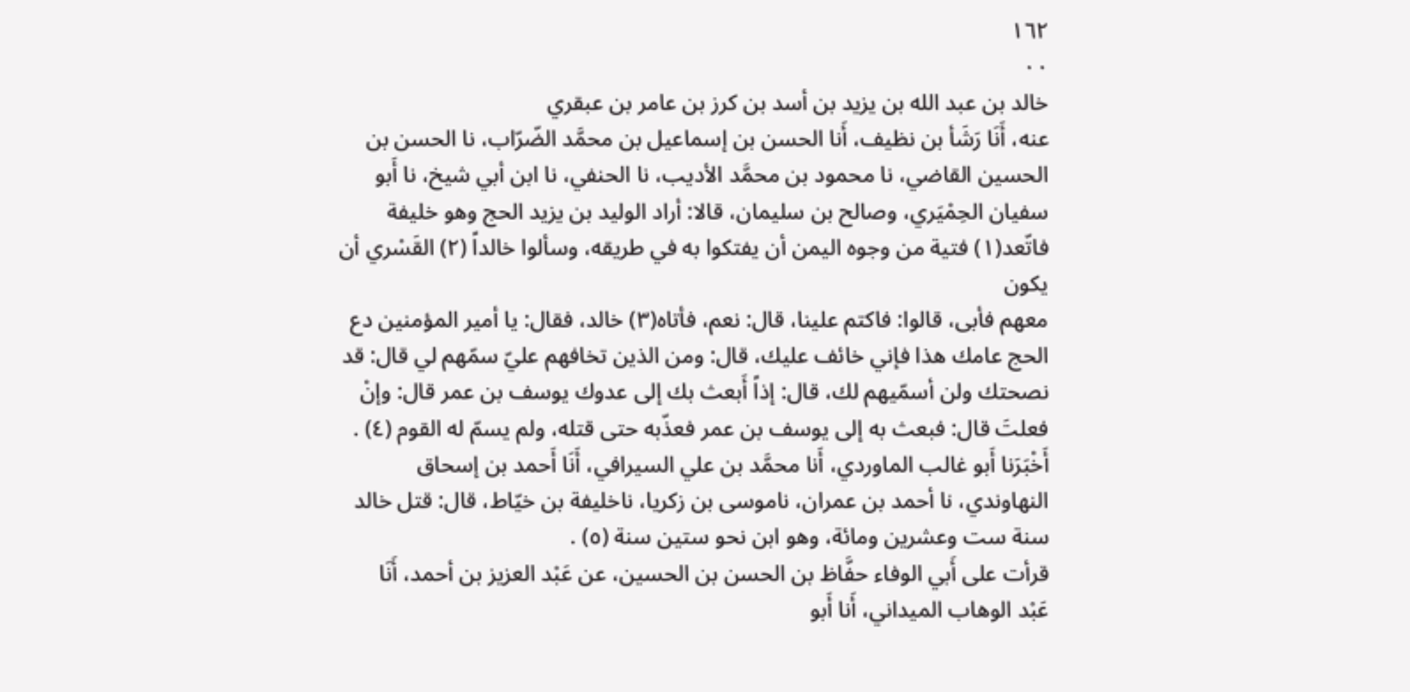١٦٢
٠٠
خالد بن عبد الله بن یزید بن أسد بن کرز بن عامر بن عبقري
عنه، أَنَا رَشَأ بن نظيف، أَنا الحسن بن إسماعيل بن محمَّد الضّرّاب، نا الحسن بن
الحسين القاضي، نا محمود بن محمَّد الأديب، نا الحنفي، نا ابن أبي شيخ، نا أَبو
سفيان الحِمْيَري، وصالح بن سليمان، قالا: أراد الوليد بن يزيد الحج وهو خليفة
فاتّعد(١) فتية من وجوه اليمن أن يفتكوا به في طريقه، وسألوا خالداً (٢) القَسْري أن يكون
معهم فأبى، قالوا: فاكتم علينا، قال: نعم، فأتاه(٣) خالد، فقال: يا أمير المؤمنين دع
الحج عامك هذا فإني خائف عليك، قال: ومن الذين تخافهم عليّ سمّهم لي قال: قد
نصحتك ولن أسمّيهم لك، قال: إذاً أَبعث بك إلى عدوك يوسف بن عمر قال: وإنْ
فعلتَ قال: فبعث به إلى يوسف بن عمر فعذّبه حتى قتله، ولم يسمّ له القوم (٤) .
أَخْبَرَنا أَبو غالب الماوردي، أَنا محمَّد بن علي السيرافي، أَنَا أَحمد بن إسحاق
النهاوندي، نا أحمد بن عمران، ناموسى بن زكريا، ناخليفة بن خيّاط، قال: قتل خالد
سنة ست وعشرين ومائة، وهو ابن نحو ستين سنة (٥) .
قرأت على أَبي الوفاء حفَّاظ بن الحسن بن الحسين، عن عَبْد العزيز بن أحمد، أَنَا
عَبْد الوهاب الميداني، أَنا أَبو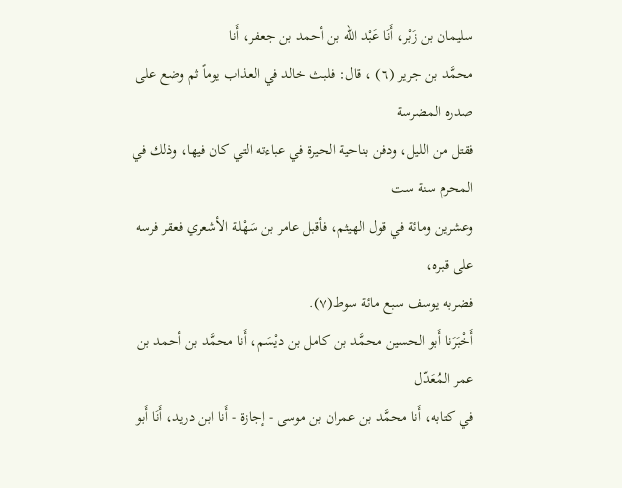سليمان بن زَبْر، أَنَا عَبْد اللّه بن أحمد بن جعفر، أَنا
محمَّد بن جرير (٦) ، قال: فلبث خالد في العذاب يوماً ثم وضع على صدره المضرسة
فقتل من الليل، ودفن بناحية الحيرة في عباءته التي كان فيها، وذلك في المحرم سنة ست
وعشرين ومائة في قول الهيثم، فأقبل عامر بن سَهْلة الأشعري فعقر فرسه على قبره،
فضربه يوسف سبع مائة سوط(٧).
أَخْبَرَنا أَبو الحسين محمَّد بن كامل بن ديْسَم، أَنا محمَّد بن أحمد بن عمر المُعَدّل
في كتابه، أَنا محمَّد بن عمران بن موسى - إجازة - أَنا ابن دريد، أَنَا أَبو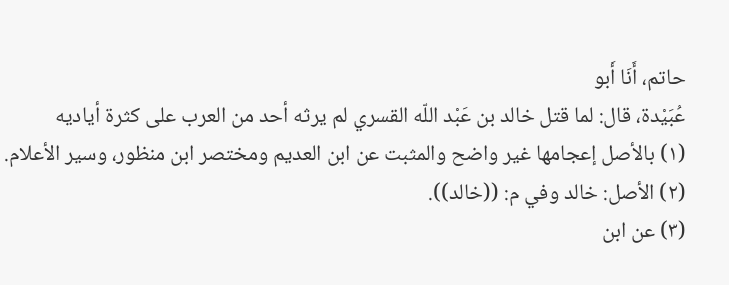حاتم، أَنَا أَبو
عُبَيْدة، قال: لما قتل خالد بن عَبْد اللّه القسري لم يرثه أحد من العرب على كثرة أياديه
(١) بالأصل إعجامها غير واضح والمثبت عن ابن العديم ومختصر ابن منظور، وسير الأعلام.
(٢) الأصل: خالد وفي م: ((خالد)).
(٣) عن ابن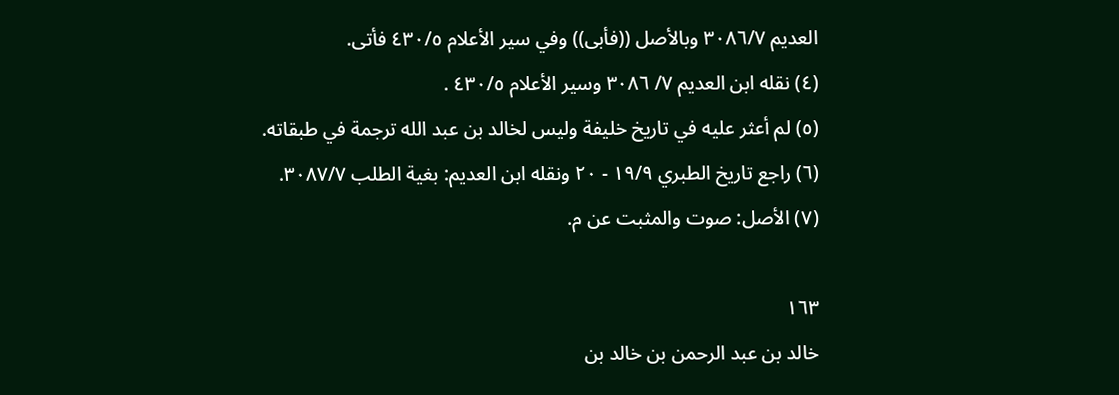العديم ٣٠٨٦/٧ وبالأصل ((فأبى)) وفي سير الأعلام ٤٣٠/٥ فأتى.
(٤) نقله ابن العديم ٧/ ٣٠٨٦ وسير الأعلام ٤٣٠/٥ .
(٥) لم أعثر عليه في تاريخ خليفة وليس لخالد بن عبد الله ترجمة في طبقاته.
(٦) راجع تاريخ الطبري ١٩/٩ - ٢٠ ونقله ابن العديم: بغية الطلب ٣٠٨٧/٧.
(٧) الأصل: صوت والمثبت عن م.

١٦٣
خالد بن عبد الرحمن بن خالد بن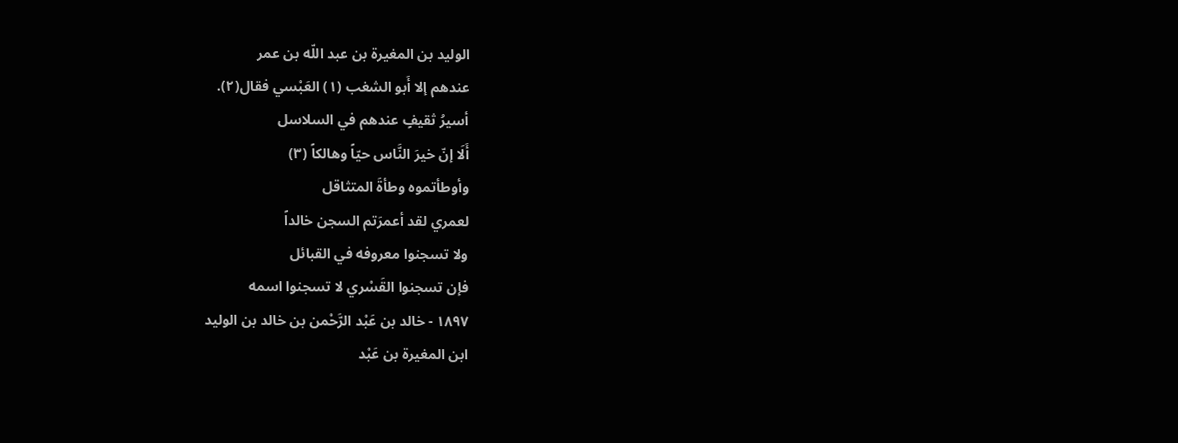الوليد بن المغيرة بن عبد اللّه بن عمر
عندهم إلا أَبو الشغب (١) العَبْسي فقال(٢).
أسيرُ ثقيفٍ عندهم في السلاسل
أَلَا إنّ خيرَ النَّاس حيّاً وهالكاً (٣)
وأوطأتموه وطأةَ المتثاقل
لعمري لقد أعمرَتم السجن خالداً
ولا تسجنوا معروفه في القبائل
فإن تسجنوا القَسْري لا تسجنوا اسمه
١٨٩٧ - خالد بن عَبْد الرَّحْمن بن خالد بن الوليد
ابن المغيرة بن عَبْد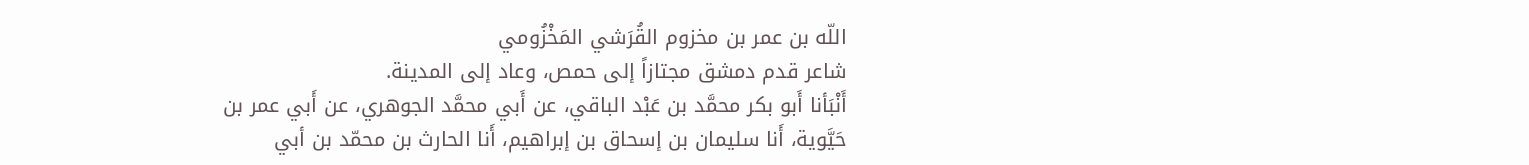اللّه بن عمر بن مخزوم القُرَشي المَخْزُومي
شاعر قدم دمشق مجتازاً إلى حمص، وعاد إلى المدينة.
أَنْبَأنا أَبو بكر محمَّد بن عَبْد الباقي، عن أَبي محمَّد الجوهري، عن أَبي عمر بن
حَيَّوية، أَنا سليمان بن إسحاق بن إبراهيم، أَنا الحارث بن محمّد بن أبي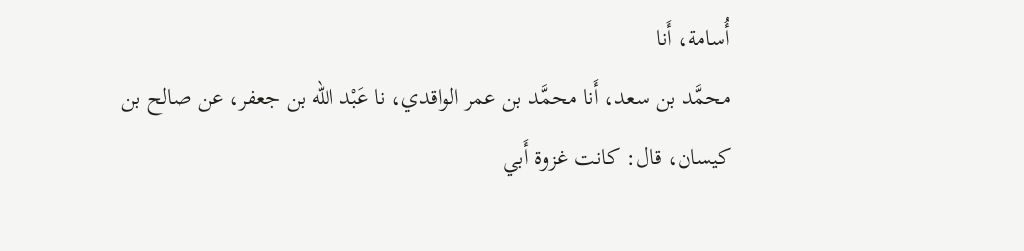أُسامة، أَنا
محمَّد بن سعد، أَنا محمَّد بن عمر الواقدي، نا عَبْد اللّه بن جعفر، عن صالح بن
كيسان، قال: كانت غزوة أَبي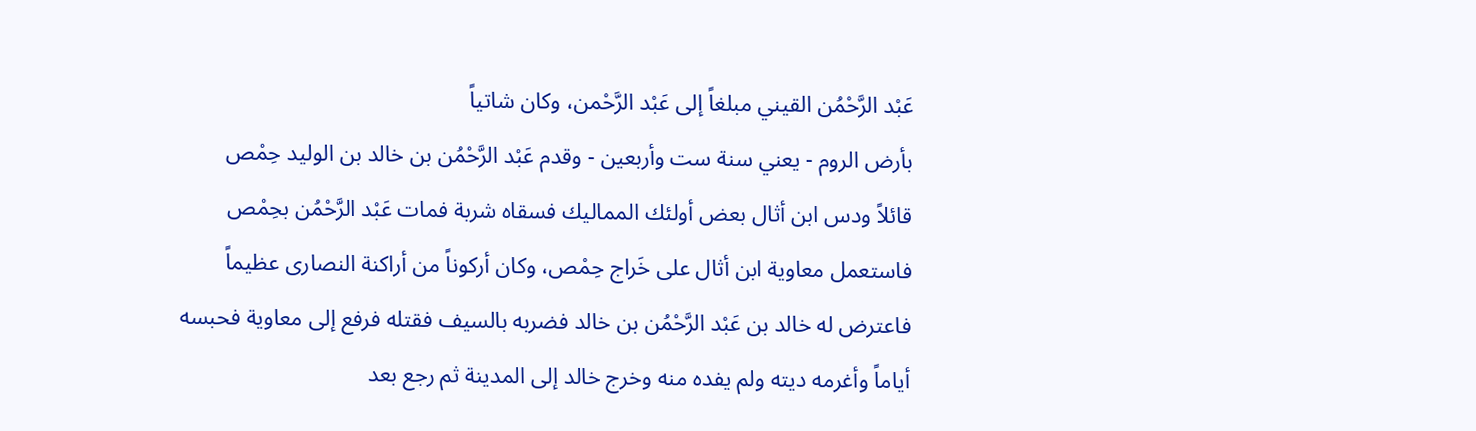عَبْد الرَّحْمُن القيني مبلغاً إلى عَبْد الرَّحْمن، وكان شاتياً
بأرض الروم - يعني سنة ست وأربعين - وقدم عَبْد الرَّحْمُن بن خالد بن الوليد حِمْص
قائلاً ودس ابن أثال بعض أولئك المماليك فسقاه شربة فمات عَبْد الرَّحْمُن بحِمْص
فاستعمل معاوية ابن أثال على خَراج حِمْص، وكان أركوناً من أراكنة النصارى عظيماً
فاعترض له خالد بن عَبْد الرَّحْمُن بن خالد فضربه بالسيف فقتله فرفع إلى معاوية فحبسه
أياماً وأغرمه ديته ولم يفده منه وخرج خالد إلى المدينة ثم رجع بعد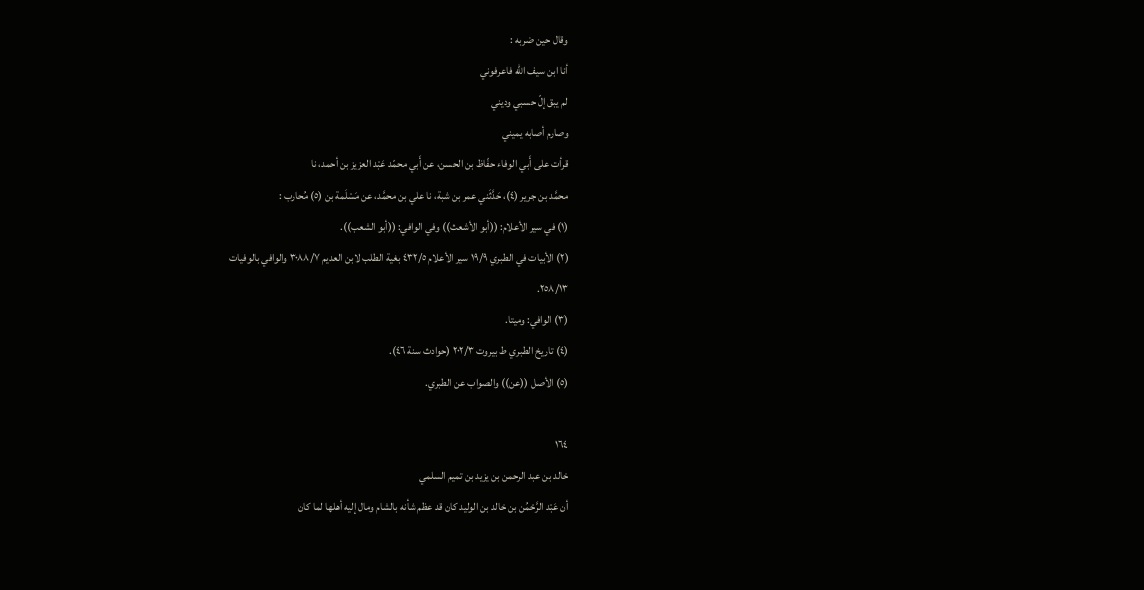وقال حين ضربه :
أنا ابن سيف الله فاعرفوني
لم يبق إلّ حسبي وديني
وصارم أصابه يميني
قرأت على أَبي الوفاء حفّاظ بن الحسن، عن أَبي محمّد عَبْد العزيز بن أحمد، نا
محمَّد بن جرير (٤)، حَدَّثَني عمر بن شبة، نا علي بن محمَّد، عن مَسْلَمة بن (٥) مُحارب :
(١) في سير الأعلام: ((أبو الأشعث)) وفي الوافي: ((أبو الشعب)).
(٢) الأبيات في الطبري ١٩/٩ سير الأعلام ٤٣٢/٥ بغية الطلب لابن العديم ٣٠٨٨/٧ والوافي بالوفيات
٢٥٨/١٣.
(٣) الوافي: وميتا.
(٤) تاريخ الطبري ط بيروت ٢٠٢/٣ (حوادث سنة ٤٦).
(٥) الأصل ((عن)) والصواب عن الطبري.

١٦٤
خالد بن عبد الرحمن بن يزيد بن تميم السلمي
أن عَبْد الرَّحْمُن بن خالد بن الوليد كان قد عظم شأنه بالشام ومال إليه أهلها لما كان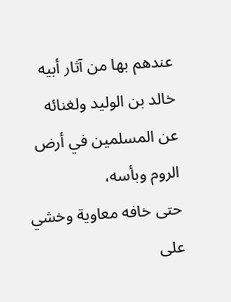عندهم بها من آثار أبيه خالد بن الوليد ولغنائه عن المسلمين في أرض الروم وبأسه،
حتى خافه معاوية وخشي على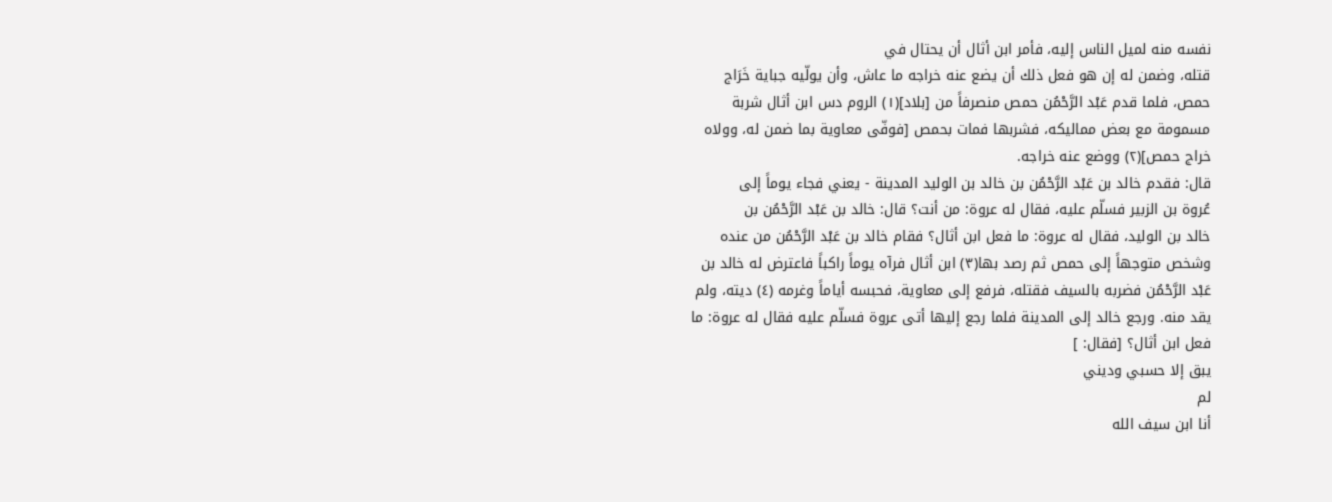نفسه منه لميل الناس إليه، فأمر ابن أثال أن يحتال في
قتله، وضمن له إن هو فعل ذلك أن يضع عنه خراجه ما عاش، وأن يولّيه جباية خَرَاج
حمص، فلما قدم عَبْد الرَّحْمُن حمص منصرفاً من [بلاد](١) الروم دس ابن أثال شربة
مسمومة مع بعض مماليكه، فشربها فمات بحمص [فوفّى معاوية بما ضمن له، وولاه
خراج حمص](٢) ووضع عنه خراجه.
قال: فقدم خالد بن عَبْد الرَّحْمُن بن خالد بن الوليد المدينة - يعني فجاء يوماً إلى
عُروة بن الزبير فسلّم عليه، فقال له عروة: من أنت؟ قال: خالد بن عَبْد الرَّحْمُن بن
خالد بن الوليد، فقال له عروة: ما فعل ابن أثال؟ فقام خالد بن عَبْد الرَّحْمُن من عنده
وشخص متوجهاً إلى حمص ثم رصد بها(٣) ابن أثال فرآه يوماً راكباً فاعترض له خالد بن
عَبْد الرَّحْمُن فضربه بالسيف فقتله، فرفع إلى معاوية، فحبسه أياماً وغرمه (٤) ديته، ولم
يقد منه. ورجع خالد إلى المدينة فلما رجع إليها أتى عروة فسلّم عليه فقال له عروة: ما
فعل ابن أثال؟ [فقال: ]
يبق إلا حسبي وديني
لم
أنا ابن سيف الله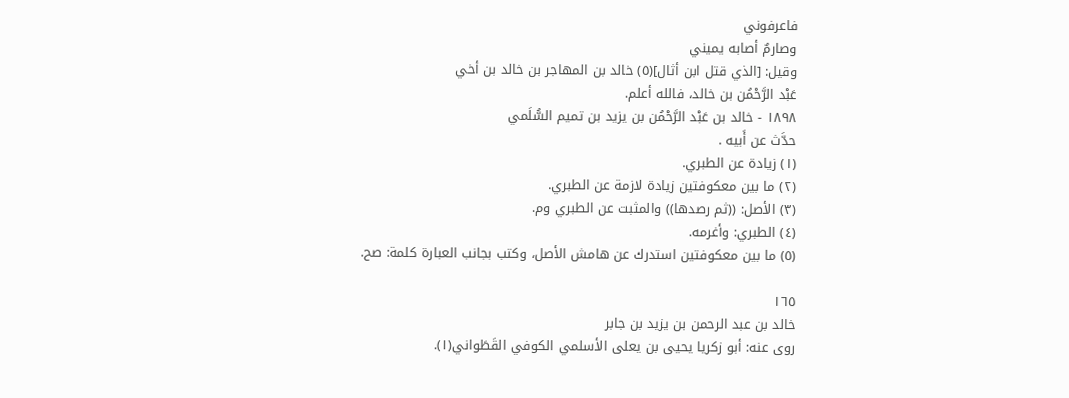فاعرفوني
وصارمٌ أصابه يميني
وقيل: [الذي قتل ابن أثال](٥) خالد بن المهاجر بن خالد بن أخي
عَبْد الرَّحْمُن بن خالد، فالله أعلم.
١٨٩٨ - خالد بن عَبْد الرَّحْمُن بن يزيد بن تميم السُّلَمي
حدَّث عن أَبيه .
(١) زيادة عن الطبري.
(٢) ما بين معكوفتين زيادة لازمة عن الطبري.
(٣) الأصل: ((ثم رصدها)) والمثبت عن الطبري وم.
(٤) الطبري: وأغرمه.
(٥) ما بين معكوفتين استدرك عن هامش الأصل، وكتب بجانب العبارة كلمة: صح.

١٦٥
خالد بن عبد الرحمن بن یزید بن جابر
روى عنه: أبو زكريا يحيى بن يعلى الأسلمي الكوفي القَطَواني(١).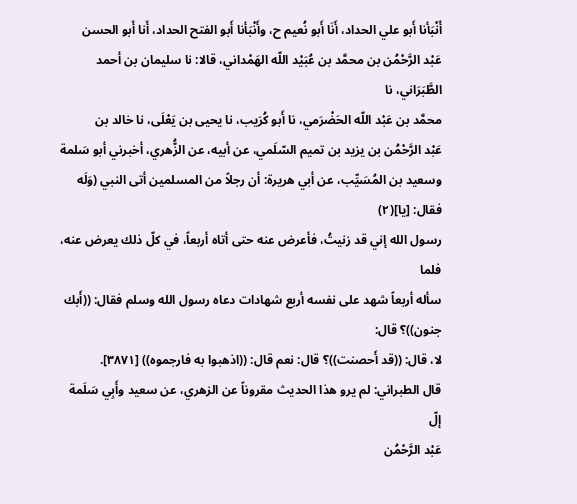أَنْبَأنا أَبو علي الحداد، أَنَا أَبو نُعيم ح، وأَنْبَأنا أَبو الفتح الحداد، أَنا أَبو الحسن
عَبْد الرَّحْمُن بن محمَّد بن عُبَيْد اللّه الهَمْداني، قالا: نا سليمان بن أحمد الطَّبَرَاني، نا
محمَّد بن عَبْد اللّه الحَضْرَمي، نا أَبو كُرَيب، نا يحيى بن يَعْلَى، نا خالد بن
عَبْد الرَّحْمُن بن يزيد بن تميم السّلَمي، عن أبيه، عن الزُّهري، أخبرني أبو سَلمة
وسعيد بن المُسَيِّب، عن أبي هريرة: أن رجلاً من المسلمين أتى النبي (وَلَه فقال: [يا](٢)
رسول الله إني قد زنيتُ، فأعرض عنه حتى أتاه أربعاً، في كلّ ذلك يعرض عنه، فلما
سأله أربعاً شهد على نفسه أربع شهادات دعاه رسول الله وسلم فقال: ((أَبك جنون))؟ قال:
لا، قال: ((قد أَحصنت))؟ قال: نعم قال: ((اذهبوا به فارجموه)) [٣٨٧١].
قال الطبراني: لم يرو هذا الحديث مقروناً عن الزهري، عن سعيد وأَبِي سَلَمة إلّ
عَبْد الرَّحْمُن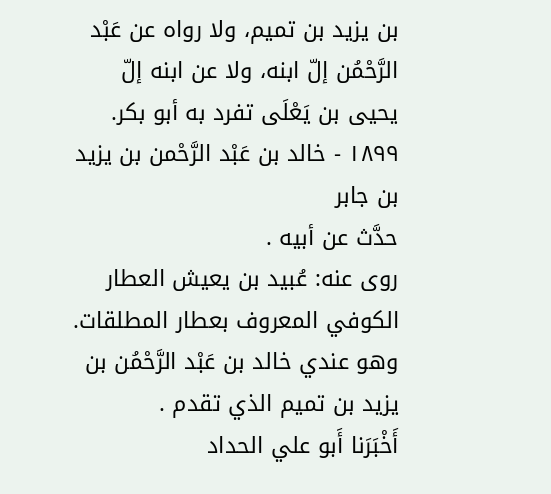بن يزيد بن تميم، ولا رواه عن عَبْد الرَّحْمُن إلّ ابنه، ولا عن ابنه إلّ
یحیی بن یَعْلَی تفرد به أبو بكر.
١٨٩٩ - خالد بن عَبْد الرَّحْمن بن یزید بن جابر
حدَّث عن أبيه .
روى عنه: عُبيد بن يعيش العطار الكوفي المعروف بعطار المطلقات.
وهو عندي خالد بن عَبْد الرَّحْمُن بن يزيد بن تميم الذي تقدم .
أَخْبَرَنا أَبو علي الحداد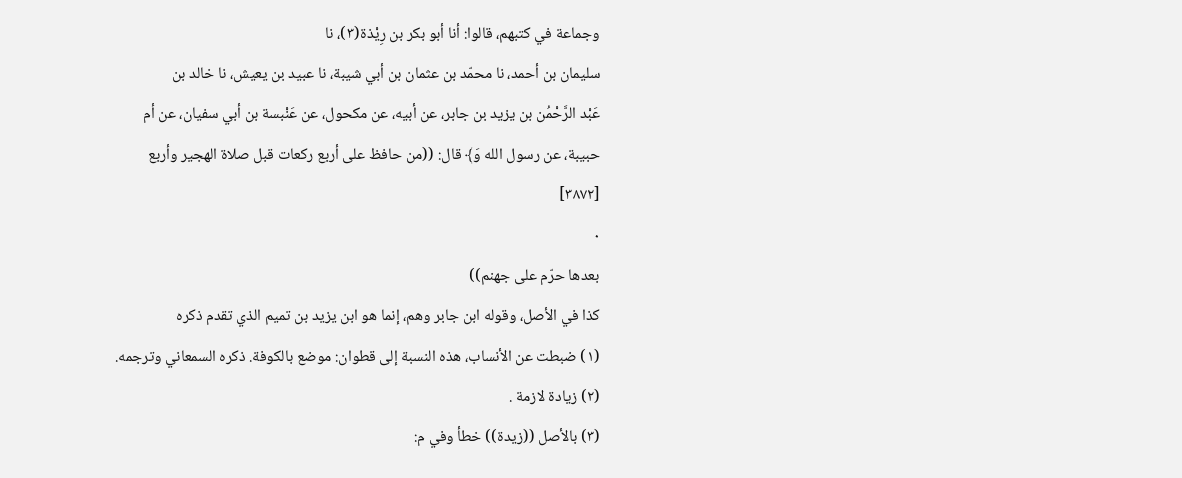وجماعة في كتبهم، قالوا: أنا أبو بكر بن رِيْذة(٣)، نا
سليمان بن أحمد، نا محمّد بن عثمان بن أبي شيبة، نا عبيد بن يعيش، نا خالد بن
عَبْد الرَّحْمُن بن يزيد بن جابر، عن أبيه، عن مكحول، عن عَنْبسة بن أبي سفيان، عن أم
حبيبة، عن رسول الله وَ﴾ قال: ((من حافظ على أربع ركعات قبل صلاة الهجير وأربع
[٣٨٧٢]
٠
بعدها حرّم على جهنم))
كذا في الأصل، وقوله ابن جابر وهم، إنما هو ابن يزيد بن تميم الذي تقدم ذكره
(١) ضبطت عن الأنساب، هذه النسبة إلى قطوان: موضع بالكوفة. ذكره السمعاني وترجمه.
(٢) زيادة لازمة .
(٣) بالأصل ((زيدة)) خطأ وفي م: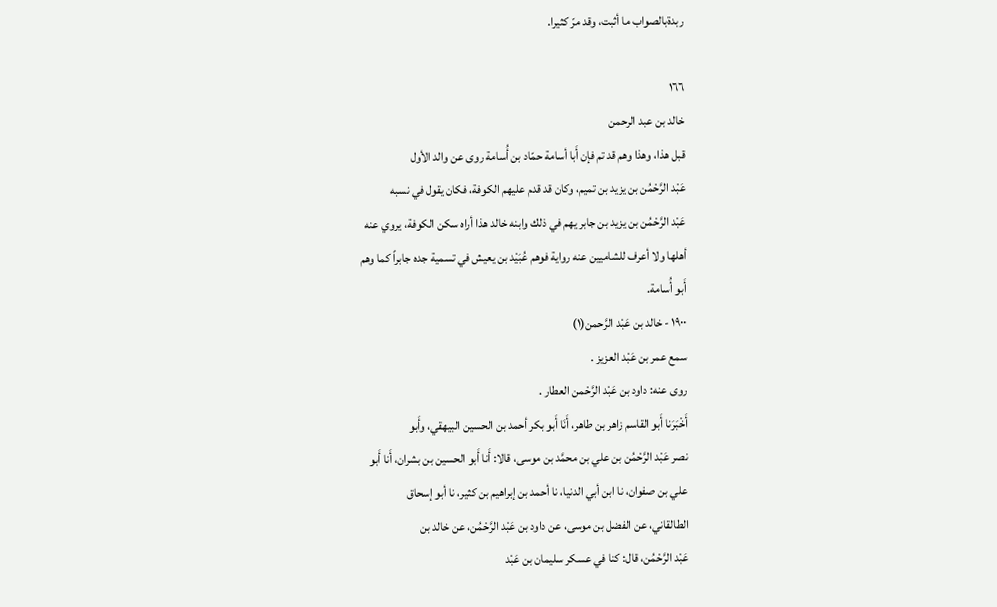ربدةبالصواب ما أثبت، وقد مرّ كثيرا.

١٦٦
خالد بن عبد الرحمن
قبل هذا، وهذا وهم قد تم فإن أَبا أسامة حمّاد بن أُسامة روى عن والد الأول
عَبْد الرَّحْمُن بن يزيد بن تميم، وكان قد قدم عليهم الكوفة، فكان يقول في نسبه
عَبْد الرَّحْمُن بن يزيد بن جابر يهم في ذلك وابنه خالد هذا أراه سكن الكوفة، يروي عنه
أهلها ولا أعرف للشاميين عنه رواية فوهم عُبَيْد بن يعيش في تسمية جده جابراً كما وهم
أَبو أُسامة.
١٩٠٠ - خالد بن عَبْد الرَّحمن(١)
سمع عمر بن عَبْد العزيز .
روى عنه: داود بن عَبْد الرَّحْمن العطار .
أَخْبَرَنا أَبو القاسم زاهر بن طاهر، أَنَا أَبو بكر أحمد بن الحسين البيهقي، وأَبو
نصر عَبْد الرَّحْمُن بن علي بن محمَّد بن موسى، قالا: أَنا أَبو الحسين بن بشران، أَنا أَبو
علي بن صفوان، نا ابن أبي الدنيا، نا أحمد بن إبراهيم بن كثير، نا أبو إسحاق
الطالقاني، عن الفضل بن موسى، عن داود بن عَبْد الرَّحْمُن، عن خالد بن
عَبْد الرَّحْمُن، قال: كنا في عسكر سليمان بن عَبْد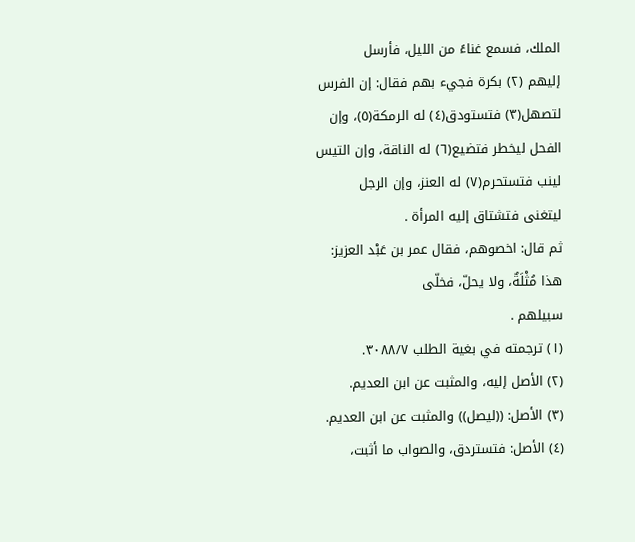الملك، فسمع غناءً من الليل، فأرسل
إليهم (٢) بكرة فجيء بهم فقال: إن الفرس لتصهل(٣) فتستودق(٤) له الرمكة(٥)، وإن
الفحل ليخطر فتضيع(٦) له الناقة، وإن التيس لينب فتستحرم(٧) له العنز، وإن الرجل
ليتغنى فتشتاق إليه المرأة .
ثم قال: اخصوهم، فقال عمر بن عَبْد العزيز: هذا مُثْلَةٌ، ولا يحلّ، فخلّى
سبيلهم .
(١) ترجمته في بغية الطلب ٣٠٨٨/٧.
(٢) الأصل إليه، والمثبت عن ابن العديم.
(٣) الأصل: ((ليصل)) والمثبت عن ابن العديم.
(٤) الأصل: فتستردق، والصواب ما أثبت،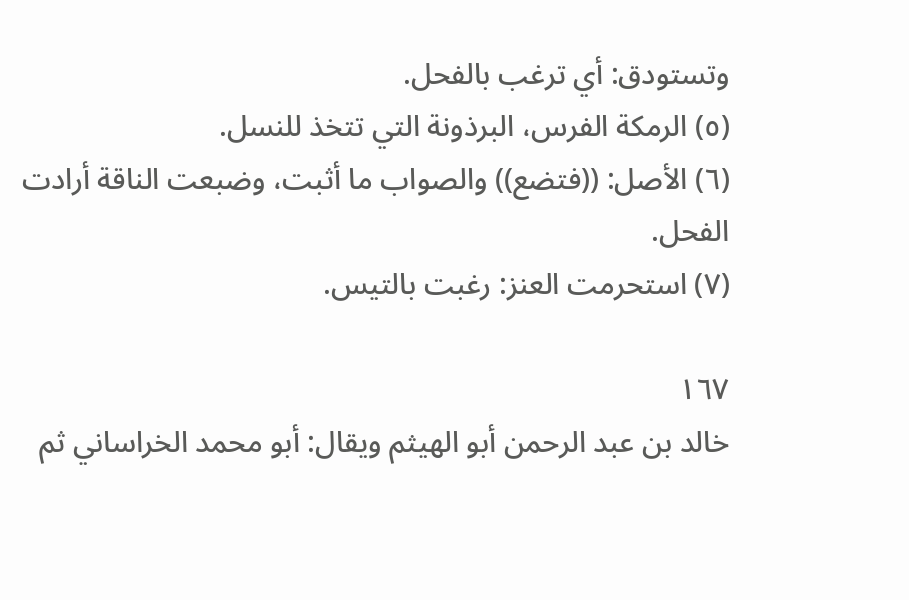وتستودق: أي ترغب بالفحل.
(٥) الرمكة الفرس، البرذونة التي تتخذ للنسل.
(٦) الأصل: ((فتضع)) والصواب ما أثبت، وضبعت الناقة أرادت الفحل.
(٧) استحرمت العنز: رغبت بالتيس.

١٦٧
خالد بن عبد الرحمن أبو الهيثم ويقال: أبو محمد الخراساني ثم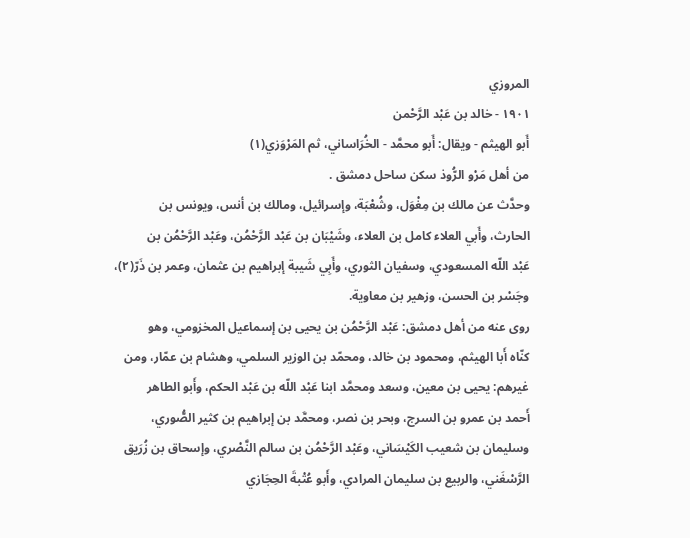المروزي
١٩٠١ - خالد بن عَبْد الرَّحْمن
أَبو الهيثم - ويقال: أَبو محمَّد - الخُرَاساني، ثم المَرْوَزي(١)
من أهل مَرْو الرُّوذ سكن ساحل دمشق .
وحدَّث عن مالك بن مِغْوَل، وشُعْبَة، وإسرائيل، ومالك بن أنس، ويونس بن
الحارث، وأَبي العلاء كامل بن العلاء، وشَيْبَان بن عَبْد الرَّحْمُن، وعَبْد الرَّحْمُن بن
عَبْد اللّه المسعودي، وسفيان الثوري، وأَبِي شَيبة إبراهيم بن عثمان، وعمر بن ذَرّ(٢)،
وجَسْر بن الحسن، وزهير بن معاوية.
روى عنه من أهل دمشق: عَبْد الرَّحْمُن بن يحيى بن إسماعيل المخزومي، وهو
كنّاه أَبا الهيثم، ومحمود بن خالد، ومحمّد بن الوزير السلمي، وهشام بن عمّار، ومن
غيرهم: يحيى بن معين، وسعد ومحمَّد ابنا عَبْد اللّه بن عَبْد الحكم، وأَبو الطاهر
أَحمد بن عمرو بن السرج، وبحر بن نصر، ومحمَّد بن إبراهيم بن كثير الصُّوري،
وسليمان بن شعيب الكَيْسَاني، وعَبْد الرَّحْمُن بن سالم النَّصْري، وإسحاق بن زُرَيق
الرَّسْغَني، والربيع بن سليمان المرادي، وأَبو عُتْبةَ الحِجَازي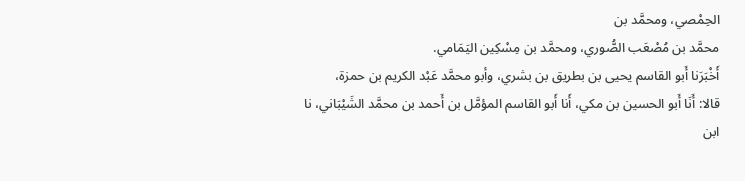الحِمْصي، ومحمَّد بن
محمَّد بن مُصْعَب الصُّوري، ومحمَّد بن مِسْكِين اليَمَامي.
أَخْبَرَنا أَبو القاسم يحيى بن بطريق بن بشري، وأبو محمَّد عَبْد الكريم بن حمزة،
قالا: أَنَا أَبو الحسين بن مكي، أَنا أَبو القاسم المؤمَّل بن أَحمد بن محمَّد الشَيْبَاني، نا
ابن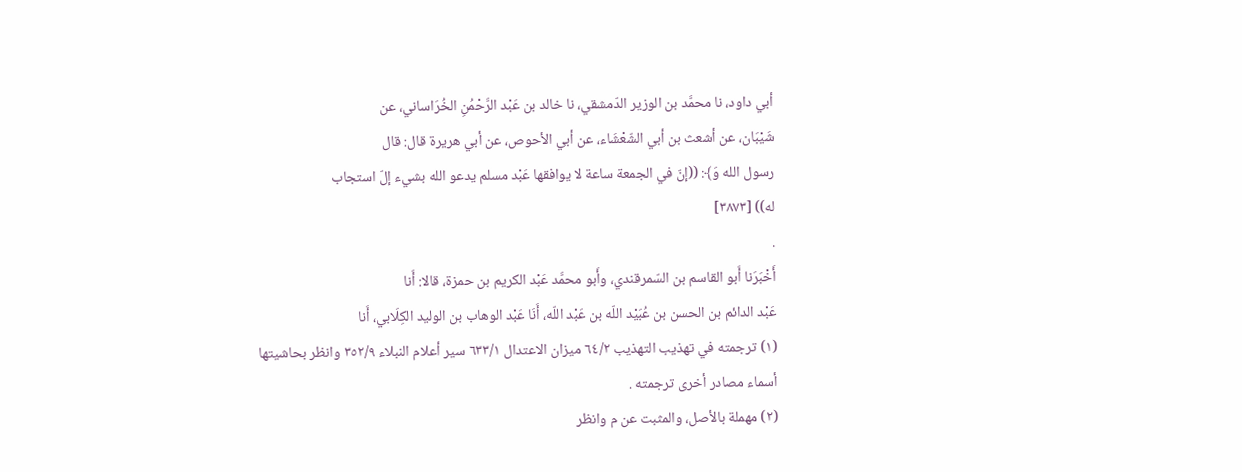أبي داود، نا محمَّد بن الوزير الدّمشقي، نا خالد بن عَبْد الرَّحْمُنِ الخُرَاساني، عن
شَيْبَان، عن أشعث بن أبي الشّعْشَاء، عن أبي الأحوص، عن أبي هريرة قال: قال
رسول الله وَ﴾: ((إنّ في الجمعة ساعة لا يوافقها عَبْد مسلم يدعو الله بشيء إلّ استجاب
له)) [٣٨٧٣]
.
أَخْبَرَنا أَبو القاسم بن السّمرقندي، وأَبو محمَّد عَبْد الكريم بن حمزة، قالا: أَنا
عَبْد الدائم بن الحسن بن عُبَيْد اللّه بن عَبْد اللّه، أَنَا عَبْد الوهاب بن الوليد الكِلَابي، أَنا
(١) ترجمته في تهذيب التهذيب ٦٤/٢ ميزان الاعتدال ٦٣٣/١ سير أعلام النبلاء ٣٥٢/٩ وانظر بحاشيتها
أسماء مصادر أخرى ترجمته .
(٢) مهملة بالأصل، والمثبت عن م وانظر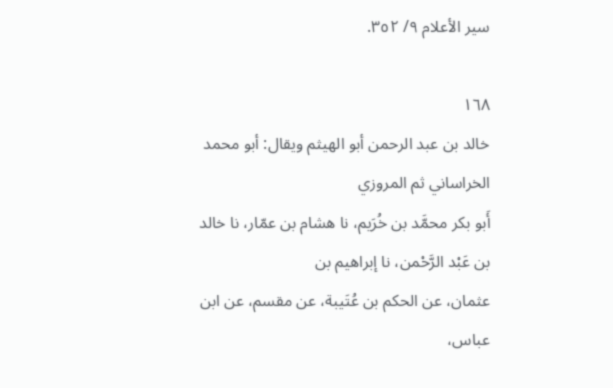سير الأعلام ٩/ ٣٥٢.

١٦٨
خالد بن عبد الرحمن أبو الهيثم ويقال: أبو محمد الخراساني ثم المروزي
أَبو بكر محمَّد بن خُرَيم، نا هشام بن عمّار، نا خالد بن عَبْد الرَّحْمن، نا إبراهيم بن
عثمان، عن الحكم بن عُتَيبة، عن مقسم، عن ابن عباس،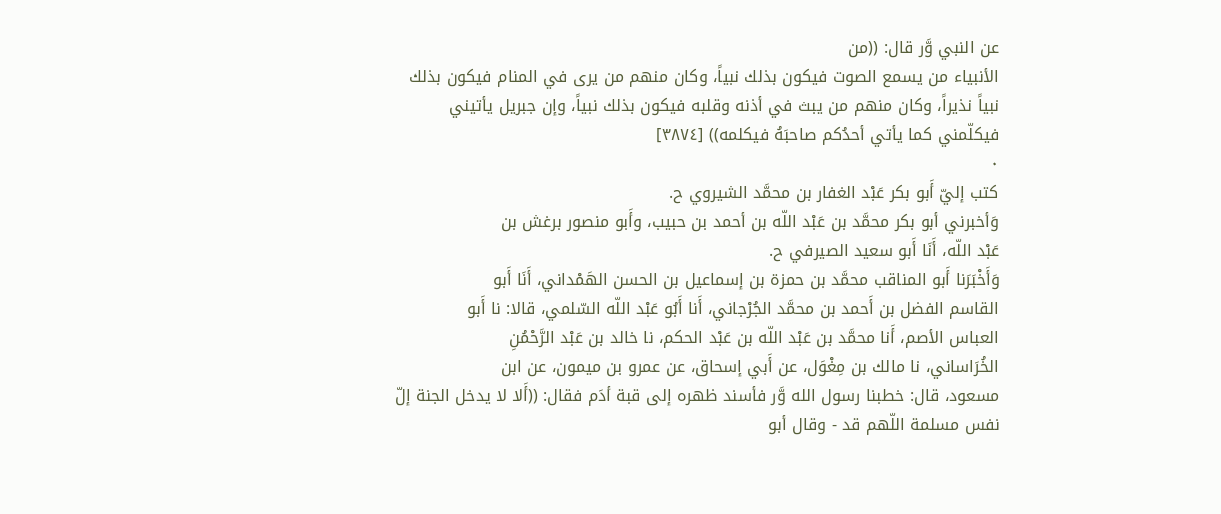عن النبي وَّر قال: ((من
الأنبياء من يسمع الصوت فيكون بذلك نبياً، وكان منهم من يرى في المنام فيكون بذلك
نبياً نذيراً، وكان منهم من يبث في أذنه وقلبه فيكون بذلك نبياً، وإن جبريل يأتيني
فيكلّمني كما يأتي أحدُكم صاحبَهُ فيكلمه)) [٣٨٧٤]
٠
كتب إليّ أَبو بكر عَبْد الغفار بن محمَّد الشيروي ح.
وَأخبرني أبو بكر محمَّد بن عَبْد اللّه بن أحمد بن حبيب، وأَبو منصور برغش بن
عَبْد اللّه، أَنَا أَبو سعيد الصيرفي ح.
وَأَخْبَرَنا أَبو المناقب محمَّد بن حمزة بن إسماعيل بن الحسن الهَمْداني، أَنَا أَبو
القاسم الفضل بن أَحمد بن محمَّد الجُرْجاني، أَنا أَبُو عَبْد اللّه السّلمي، قالا: نا أَبو
العباس الأصم، أَنا محمَّد بن عَبْد اللّه بن عَبْد الحكم، نا خالد بن عَبْد الرَّحْمُنِ
الخُرَاساني، نا مالك بن مِغْوَل، عن أَبي إسحاق، عن عمرو بن ميمون، عن ابن
مسعود، قال: خطبنا رسول الله وَّر فأسند ظهره إلى قبة أدَم فقال: ((أَلا لا يدخل الجنة إلّ
نفس مسلمة اللّهم قد - وقال أبو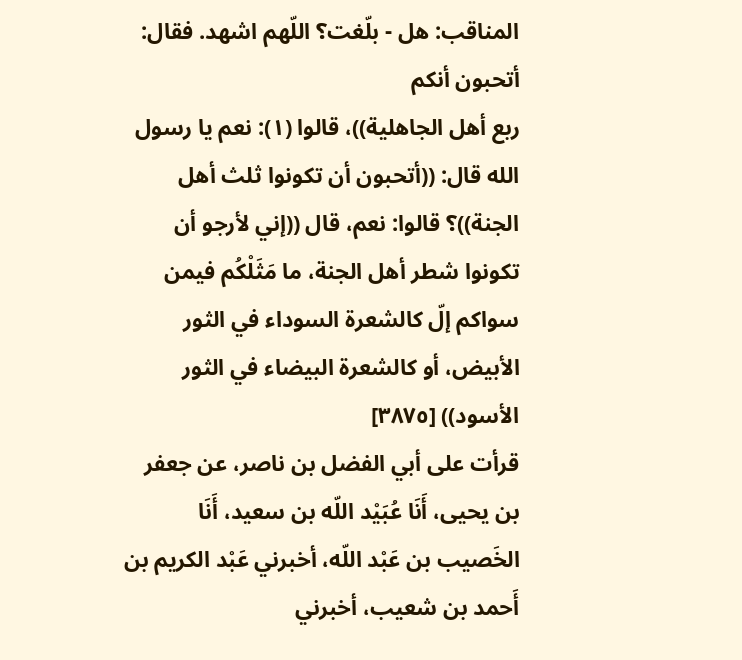المناقب: هل - بلّغت؟ اللّهم اشهد. فقال: أتحبون أنكم
ربع أهل الجاهلية))، قالوا (١): نعم يا رسول الله قال: ((أتحبون أن تكونوا ثلث أهل
الجنة))؟ قالوا: نعم، قال ((إني لأرجو أن تكونوا شطر أهل الجنة، ما مَثَلْكُم فيمن
سواكم إلّ كالشعرة السوداء في الثور الأبيض، أو كالشعرة البيضاء في الثور
الأسود)) [٣٨٧٥]
قرأت على أبي الفضل بن ناصر، عن جعفر بن يحيى، أَنَا عُبَيْد اللّه بن سعيد، أَنَا
الخَصيب بن عَبْد اللّه، أخبرني عَبْد الكريم بن أَحمد بن شعيب، أخبرني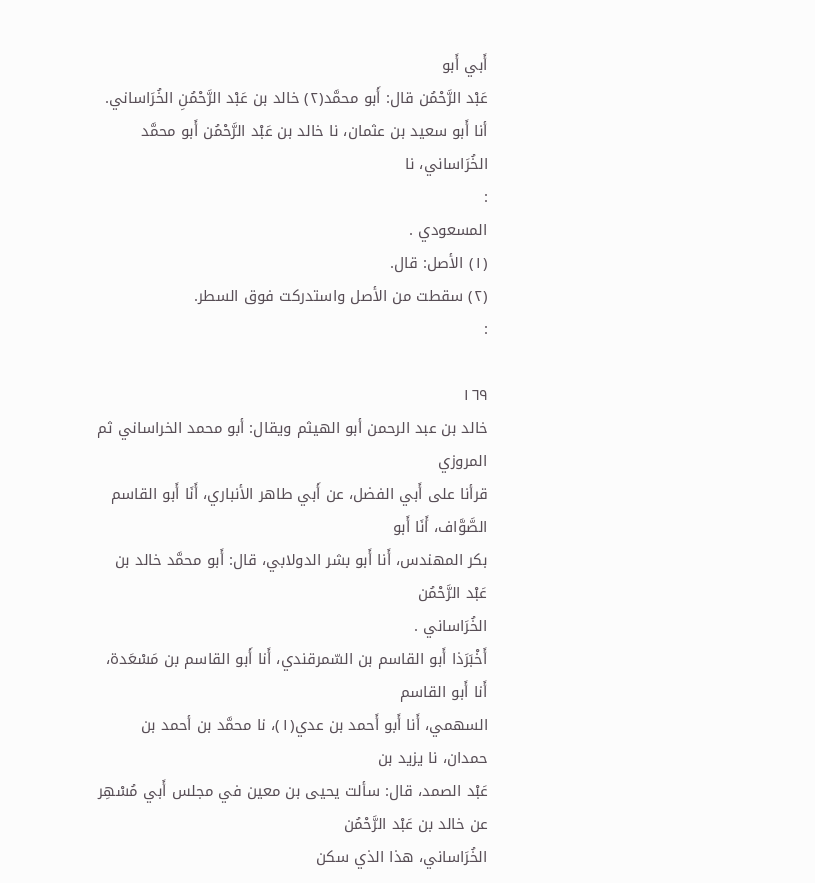أَبي أَبو
عَبْد الرَّحْمُن قال: أَبو محمَّد(٢) خالد بن عَبْد الرَّحْمُنِ الخُرَاساني.
أنا أَبو سعيد بن عثمان، نا خالد بن عَبْد الرَّحْمُن أَبو محمَّد الخُرَاساني، نا
:
المسعودي .
(١) الأصل: قال.
(٢) سقطت من الأصل واستدركت فوق السطر.
:

١٦٩
خالد بن عبد الرحمن أبو الهيثم ويقال: أبو محمد الخراساني ثم المروزي
قرأنا على أَبي الفضل، عن أَبي طاهر الأنباري، أَنَا أَبو القاسم الصَّوَّاف، أَنَا أَبو
بكر المهندس، أَنا أَبو بشر الدولابي، قال: أَبو محمَّد خالد بن عَبْد الرَّحْمُن
الخُرَاساني .
أَخْبَرَذا أَبو القاسم بن السّمرقندي، أَنا أَبو القاسم بن مَسْعَدة، أَنا أَبو القاسم
السهمي، أَنا أَبو أَحمد بن عدي(١)، نا محمَّد بن أحمد بن حمدان، نا يزيد بن
عَبْد الصمد، قال: سألت يحيى بن معين في مجلس أَبي مُسْهِر عن خالد بن عَبْد الرَّحْمُن
الخُرَاساني، هذا الذي سكن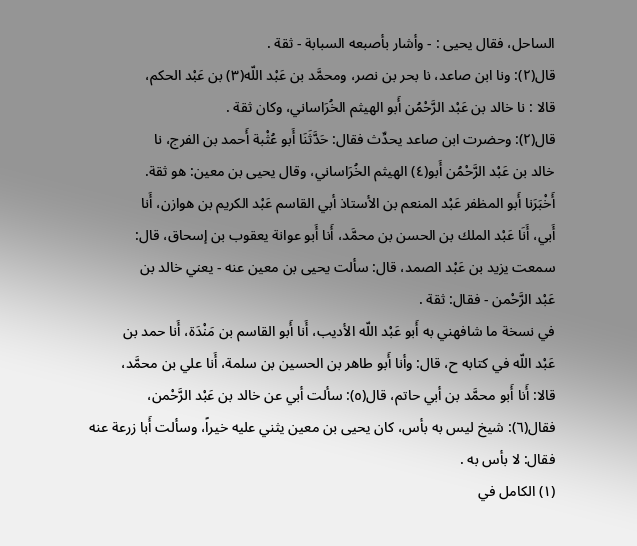الساحل، فقال يحيى : - وأشار بأصبعه السبابة - ثقة .
قال(٢): ونا ابن صاعد، نا بحر بن نصر، ومحمَّد بن عَبْد اللّه(٣) بن عَبْد الحكم،
قالا : نا خالد بن عَبْد الرَّحْمُن أَبو الهيثم الخُرَاساني، وكان ثقة .
قال(٢): وحضرت ابن صاعد يحدِّث فقال: حَدَّثَنَا أَبو عُثْبة أَحمد بن الفرج، نا
خالد بن عَبْد الرَّحْمُن أَبو(٤) الهيثم الخُرَاساني، وقال يحيى بن معين: هو ثقة.
أَخْبَرَنا أَبو المظفر عَبْد المنعم بن الأستاذ أبي القاسم عَبْد الكريم بن هوازن، أَنا
أَبي، أَنَا عَبْد الملك بن الحسن بن محمَّد، أَنا أَبو عوانة يعقوب بن إسحاق، قال:
سمعت يزيد بن عَبْد الصمد، قال: سألت يحيى بن معين عنه - يعني خالد بن
عَبْد الرَّحْمن - فقال: ثقة .
في نسخة ما شافهني به أَبو عَبْد اللّه الأديب، أَنا أَبو القاسم بن مَنْدَة، أَنا حمد بن
عَبْد اللّه في كتابه ح، قال: وأنا أَبو طاهر بن الحسين بن سلمة، أَنا علي بن محمَّد،
قالا: أَنا أَبو محمَّد بن أبي حاتم، قال(٥): سألت أبي عن خالد بن عَبْد الرَّحْمن،
فقال(٦): شيخ ليس به بأس، كان يحيى بن معين يثني عليه خيراً، وسألت أَبا زرعة عنه
فقال: لا بأس به .
(١) الكامل في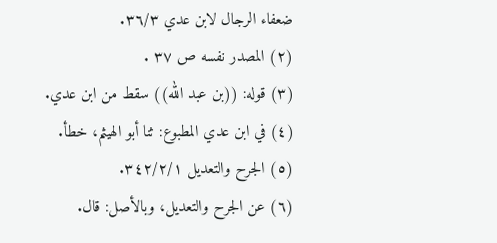ضعفاء الرجال لابن عدي ٣٦/٣.
(٢) المصدر نفسه ص ٣٧ .
(٣) قوله: ((بن عبد الله)) سقط من ابن عدي.
(٤) في ابن عدي المطبوع: ثنا أبو الهيثم، خطأ.
(٥) الجرح والتعديل ٣٤٢/٢/١.
(٦) عن الجرح والتعديل، وبالأصل: قال.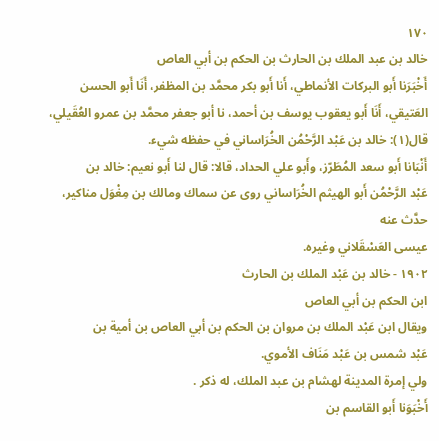١٧٠
خالد بن عبد الملك بن الحارث بن الحكم بن أبي العاص
أَخْبَرَنا أَبو البركات الأنماطي، أَنا أَبو بكر محمَّد بن المظفر، أَنَا أَبو الحسن
العَتيقي، أَنَا أَبو يعقوب يوسف بن أحمد، نا أبو جعفر محمَّد بن عمرو العُقَيلي،
قال(١): خالد بن عَبْد الرَّحْمُن الخُرَاساني في حفظه شيء.
أَنْبَانا أَبو سعد المُطَرّز، وأَبو علي الحداد، قالا: قال لنا أَبو نعيم: خالد بن
عَبْد الرَّحْمُن أَبو الهيثم الخُرَاساني روى عن سماك ومالك بن مِغْوَل مناكير، حدَّث عنه
عيسى العَسْقَلاني وغيره.
١٩٠٢ - خالد بن عَبْد الملك بن الحارث
ابن الحكم بن أبي العاص
ويقال ابن عَبْد الملك بن مروان بن الحكم بن أبي العاص بن أمية بن
عَبْد شمس بن عَبْد مَنَاف الأموي.
ولي إمرة المدينة لهشام بن عبد الملك، له ذكر .
أَخْبَوَنا أَبو القاسم بن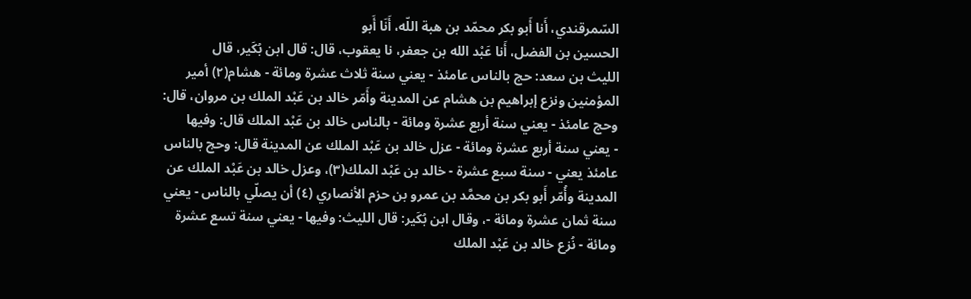السّمرقندي، أَنا أَبو بكر محمّد بن هبة اللّه، أَنَا أَبو
الحسين بن الفضل، أَنا عَبْد الله بن جعفر، نا يعقوب، قال: قال ابن بُكَير، قال
الليث بن سعد: حج بالناس عامئذ - يعني سنة ثلاث عشرة ومائة - هشام(٢) أمير
المؤمنين ونزع إبراهيم بن هشام عن المدينة وأَمّر خالد بن عَبْد الملك بن مروان، قال:
وحج عامئذ - يعني سنة أربع عشرة ومائة - بالناس خالد بن عَبْد الملك قال: وفيها
- يعني سنة أربع عشرة ومائة - عزل خالد بن عَبْد الملك عن المدينة قال: وحج بالناس
عامئذ يعني - سنة سبع عشرة - خالد بن عَبْد الملك(٣)، وعزل خالد بن عَبْد الملك عن
المدينة وأُمّر أَبو بكر بن محمَّد بن عمرو بن حزم الأنصاري (٤) أن يصلّي بالناس - يعني
سنة ثمان عشرة ومائة -، وقال ابن بُكَير: قال الليث: وفيها - يعني سنة تسع عشرة
ومائة - نُزع خالد بن عَبْد الملك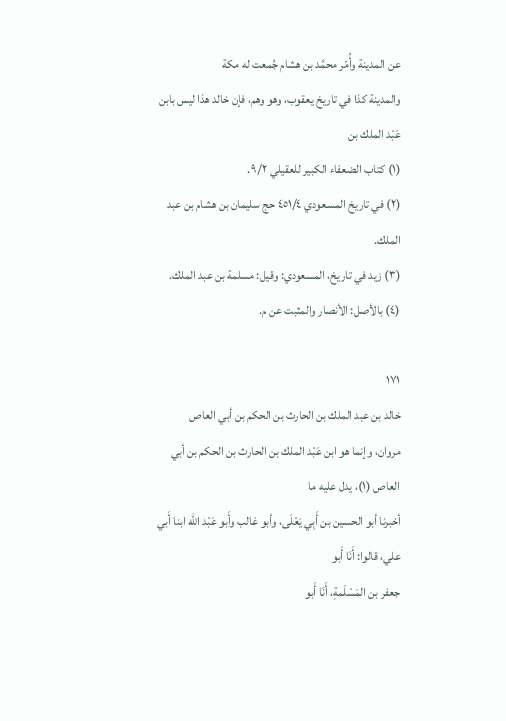عن المدينة وأُمّر محمَّد بن هشام جُمعت له مكة
والمدينة كذا في تاريخ يعقوب، وهو وهم، فإن خالد هذا ليس بابن عَبْد الملك بن
(١) كتاب الضعفاء الكبير للعقيلي ٩/٢.
(٢) في تاريخ المسعودي ٤٥١/٤ حج سليمان بن هشام بن عبد الملك.
(٣) زيد في تاريخ، المسعودي: وقيل: مسلمة بن عبد الملك.
(٤) بالأصل: الأنصار والمثبت عن م.

١٧١
خالد بن عبد الملك بن الحارث بن الحكم بن أبي العاص
مروان، وإنما هو ابن عَبْد الملك بن الحارث بن الحكم بن أبي العاص (١)، يدل عليه ما
أخبرنا أبو الحسين بن أَبِي يَعْلَى، وأبو غالب وأَبو عَبْد اللّه ابنا أَبي علي، قالوا: أَنَا أَبو
جعفر بن المَسْلَمةِ، أَنَا أَبو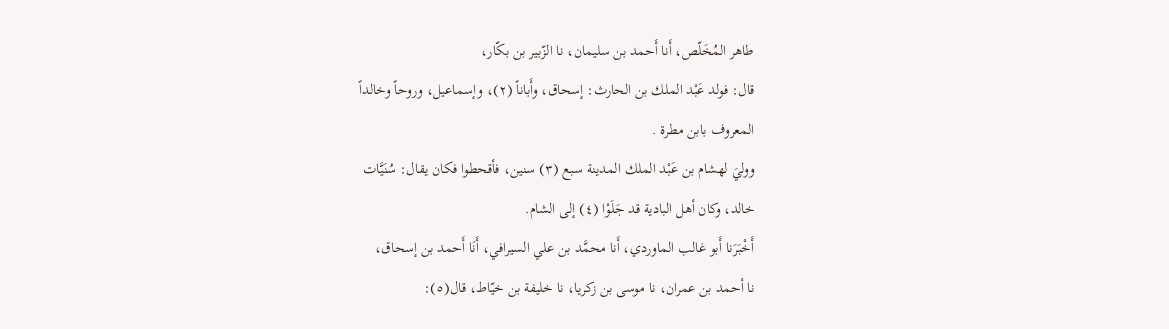طاهر المُخَلّص، أَنا أَحمد بن سليمان، نا الزّبير بن بكّار،
قال: فولد عَبْد الملك بن الحارث: إسحاق، وأَباناً (٢)، وإسماعيل، وروحاً وخالداً
المعروف بابن مطرة .
ووليَ لهشام بن عَبْد الملك المدينة سبع (٣) سنين، فأقحطوا فكان يقال: سُنَيَّات
خالد، وكان أهل البادية قد جَلَوْا (٤) إلى الشام.
أَخْبَرَنا أَبو غالب الماوردي، أَنا محمَّد بن علي السيرافي، أَنَا أَحمد بن إسحاق،
نا أحمد بن عمران، نا موسى بن زكريا، نا خليفة بن خيّاط، قال(٥):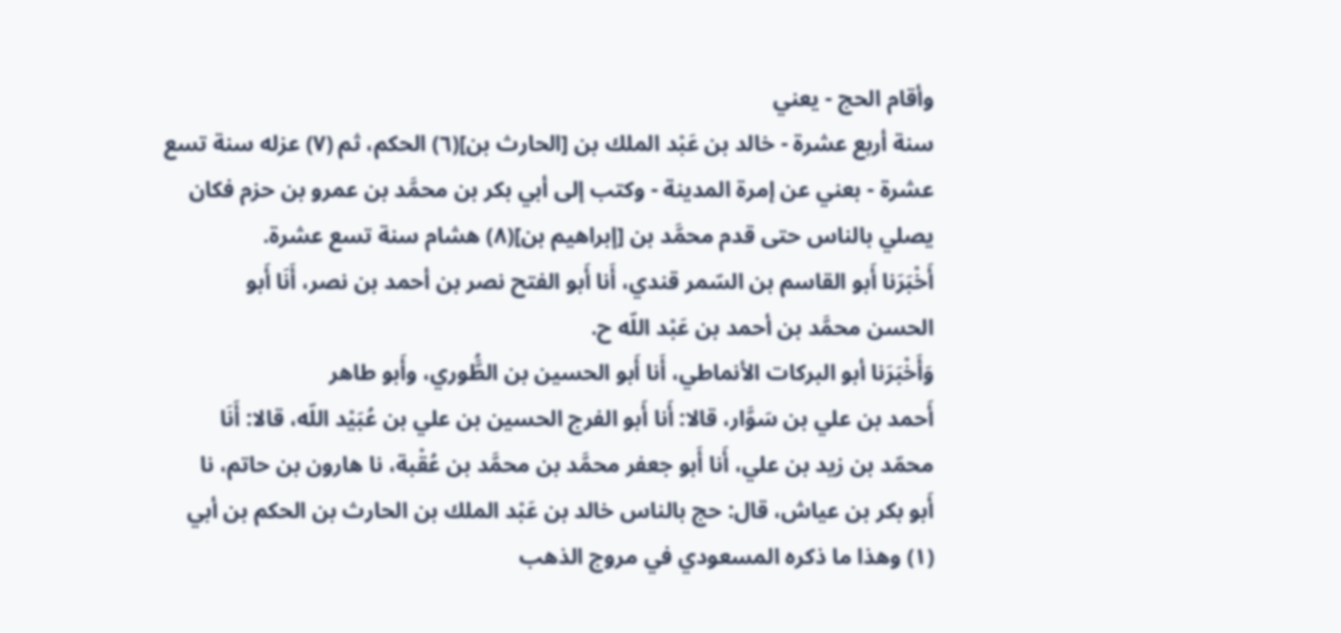وأقام الحج - يعني
سنة أربع عشرة - خالد بن عَبْد الملك بن [الحارث بن](٦) الحكم، ثم (٧) عزله سنة تسع
عشرة - بعني عن إمرة المدينة - وكتب إلى أبي بكر بن محمَّد بن عمرو بن حزم فكان
يصلي بالناس حتى قدم محمَّد بن [إبراهيم بن](٨) هشام سنة تسع عشرة.
أَخْبَرَنا أَبو القاسم بن السّمر قندي، أَنا أَبو الفتح نصر بن أحمد بن نصر، أَنَا أَبو
الحسن محمَّد بن أحمد بن عَبْد اللّه ح.
وَأَخْبَرَنا أبو البركات الأنماطي، أَنا أَبو الحسين بن الطَُّوري، وأَبو طاهر
أَحمد بن علي بن سَوَّار، قالا: أَنا أَبو الفرج الحسين بن علي بن عُبَيْد اللّه، قالا: أَنَا
محمّد بن زيد بن علي، أَنا أَبو جعفر محمَّد بن محمَّد بن عُقْبة، نا هارون بن حاتم، نا
أَبو بكر بن عياش، قال: حج بالناس خالد بن عَبْد الملك بن الحارث بن الحكم بن أبي
(١) وهذا ما ذكره المسعودي في مروج الذهب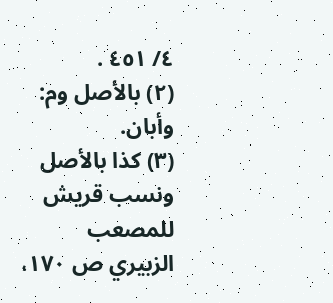٤/ ٤٥١ .
(٢) بالأصل وم: وأبان.
(٣) كذا بالأصل ونسب قريش للمصعب الزبيري ص ١٧٠،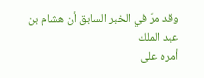وقد مرّ في الخبر السابق أن هشام بن عبد الملك
أمره على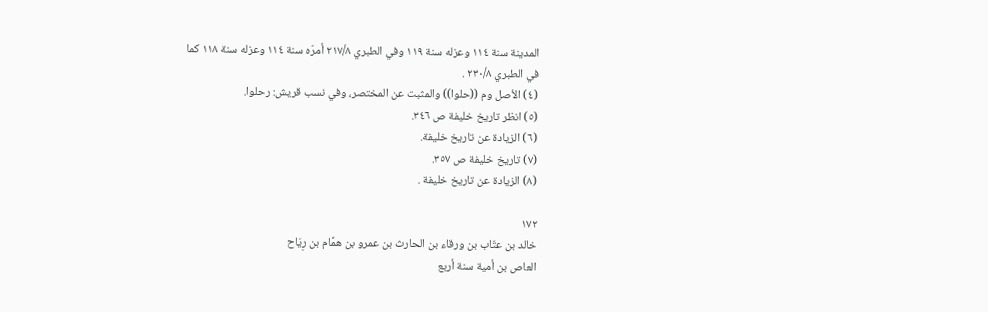المدينة سنة ١١٤ وعزله سنة ١١٩ وفي الطبري ٢١٧/٨ أمرّه سنة ١١٤ وعزله سنة ١١٨ كما
في الطبري ٢٣٠/٨ .
(٤) الأصل وم ((حلوا)) والمثبت عن المختصر، وفي نسب قريش: رحلوا.
(٥) انظر تاريخ خليفة ص ٣٤٦.
(٦) الزيادة عن تاريخ خليفة.
(٧) تاريخ خليفة ص ٣٥٧.
(٨) الزيادة عن تاريخ خليفة .

١٧٢
خالد بن عتّاب بن ورقاء بن الحارث بن عمرو بن همَّام بن رِیَاح
العاص بن أمية سنة أربع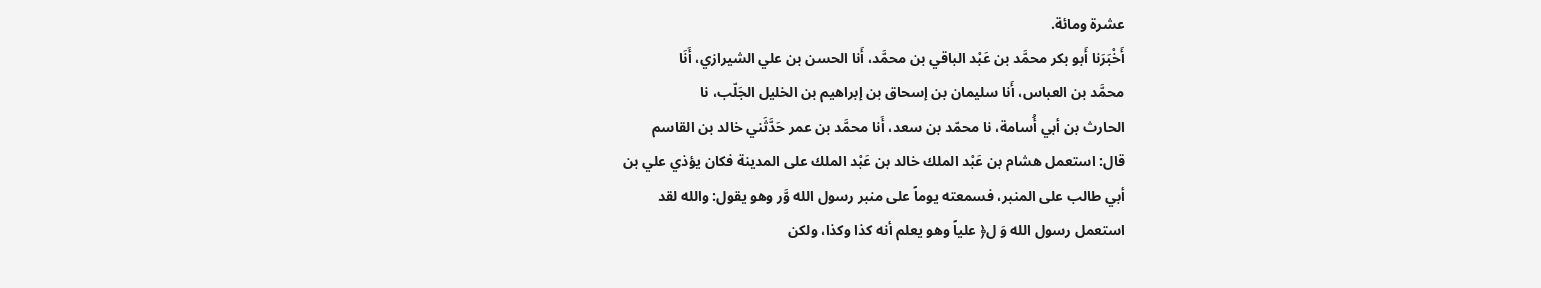عشرة ومائة.
أَخْبَرَنا أَبو بكر محمَّد بن عَبْد الباقي بن محمَّد، أَنا الحسن بن علي الشيرازي، أَنَا
محمَّد بن العباس، أَنا سليمان بن إسحاق بن إبراهيم بن الخليل الجَلّب، نا
الحارث بن أبي أُسامة، نا محمّد بن سعد، أَنا محمَّد بن عمر حَدَّثَني خالد بن القاسم
قال: استعمل هشام بن عَبْد الملك خالد بن عَبْد الملك على المدينة فكان يؤذي علي بن
أبي طالب على المنبر، فسمعته يوماً على منبر رسول الله وَّر وهو يقول: والله لقد
استعمل رسول الله وَ ل﴿ علياً وهو يعلم أنه كذا وكذا، ولكن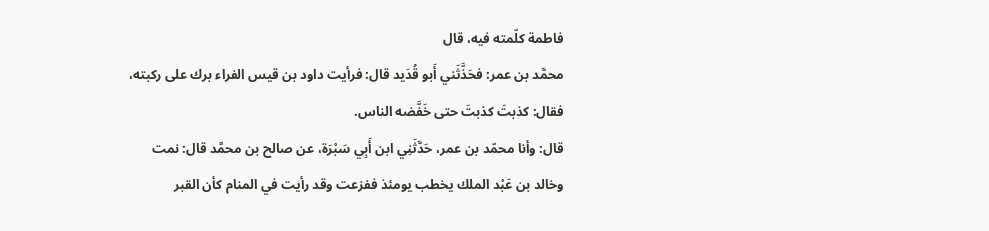فاطمة كلّمته فيه، قال
محمَّد بن عمر: فحَذَّثَني أَبو قُدَيد قال: فرأيت داود بن قيس الفراء برك على ركبته،
فقال: كذبتَ كذبتَ حتی خَفَّضه الناس.
قال: وأنا محمّد بن عمر، حَدَّثَنِي ابن أَبِي سَبْرَة، عن صالح بن محمَّد قال: نمت
وخالد بن عَبْد الملك يخطب يومئذ ففزعت وقد رأيت في المنام كأن القبر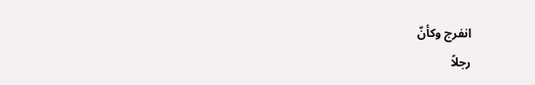انفرج وكأنّ
رجلاً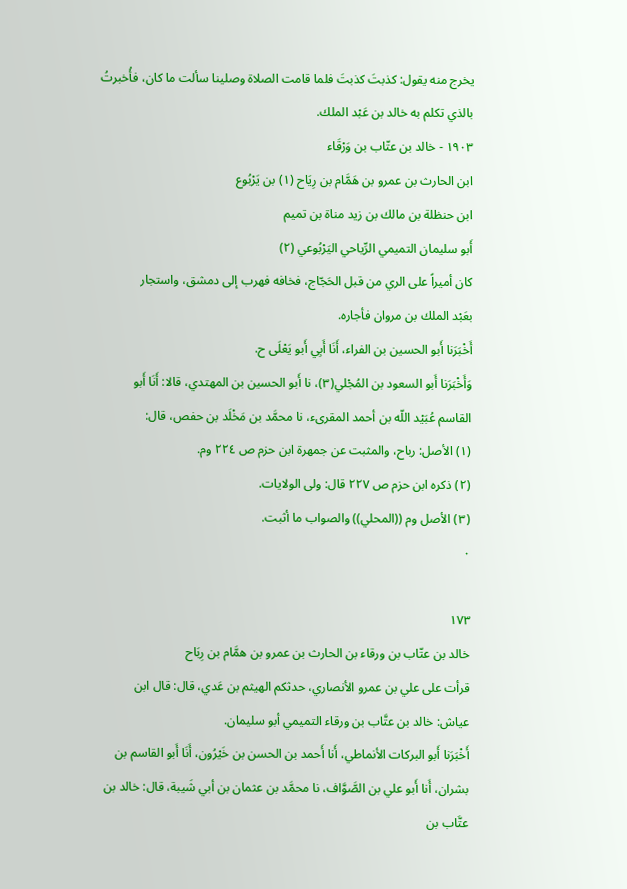يخرج منه يقول: كذبتَ كذبتَ فلما قامت الصلاة وصلينا سألت ما كان، فأُخبرتُ
بالذي تكلم به خالد بن عَبْد الملك.
١٩٠٣ - خالد بن عتّاب بن وَرْقَاء
ابن الحارث بن عمرو بن هَمَّام بن رِيَاح (١) بن يَرْبُوع
ابن حنظلة بن مالك بن زيد مناة بن تميم
أَبو سليمان التميمي الرِّياحي اليَرْبُوعي (٢)
كان أميراً على الري من قبل الحَجّاج، فخافه فهرب إلى دمشق، واستجار
بعَبْد الملك بن مروان فأجاره.
أَخْبَرَنا أَبو الحسين بن الفراء، أَنَا أَبِي أَبو يَعْلَى ح.
وَأَخْبَرَنا أَبو السعود بن المُجْلي(٣)، نا أَبو الحسين بن المهتدي، قالا: أَنَا أَبو
القاسم عُبَيْد اللّه بن أحمد المقرىء، نا محمَّد بن مَخْلَد بن حفص، قال:
(١) الأصل: رباح، والمثبت عن جمهرة ابن حزم ص ٢٢٤ وم.
(٢) ذكره ابن حزم ص ٢٢٧ قال: ولى الولايات.
(٣) الأصل وم ((المحلي)) والصواب ما أثبت.
٠

١٧٣
خالد بن عتّاب بن ورقاء بن الحارث بن عمرو بن همَّام بن رِبَاح
قرأت على علي بن عمرو الأنصاري، حدثكم الهيثم بن عَدي، قال: قال ابن
عياش: خالد بن عتَّاب بن ورقاء التميمي أبو سليمان.
أَخْبَرَنا أَبو البركات الأنماطي، أَنا أَحمد بن الحسن بن خَيْرُون، أَنَا أَبو القاسم بن
بشران، أَنا أَبو علي بن الصَّوَّاف، نا محمَّد بن عثمان بن أبي شَيبة، قال: خالد بن
عتَّاب بن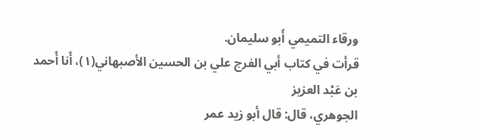ورقاء التميمي أَبو سليمان.
قرأت في كتاب أبي الفرج علي بن الحسين الأصبهاني(١)، أَنا أَحمد بن عَبْد العزيز
الجوهري، قال: قال أبو زيد عمر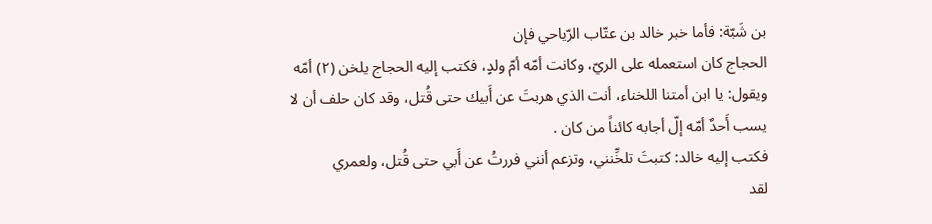بن شَبّة: فأما خبر خالد بن عتّاب الرّياحي فإن
الحجاج كان استعمله على الريّ، وكانت أمّه أمّ ولدٍ، فكتب إليه الحجاج يلخن (٢) أمّه
ويقول: يا ابن أمتنا اللخناء، أنت الذي هربتَ عن أَبيك حتى قُتل، وقد كان حلف أن لا
يسب أَحدٌ أمّه إلّ أجابه كائناً من كان .
فكتب إليه خالد: كتبتَ تلخِّنني، وتزعم أنني فررتُ عن أَبي حتى قُتل، ولعمري
لقد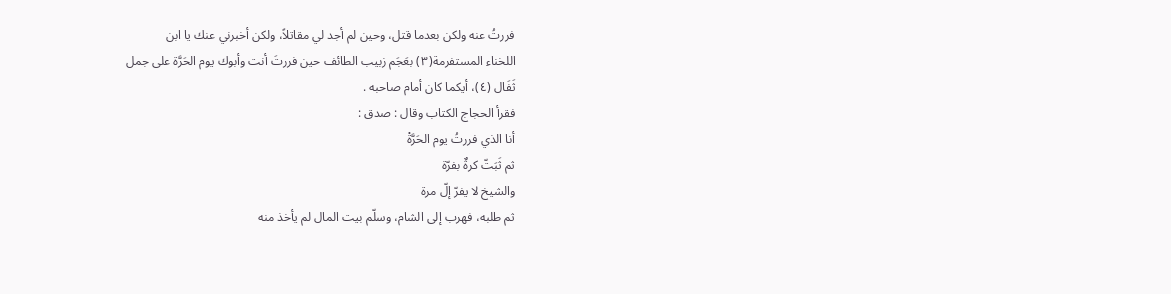فررتُ عنه ولكن بعدما قتل، وحين لم أجد لي مقاتلاً، ولكن أخبرني عنك يا ابن
اللخناء المستفرمة(٣) بعَجَم زبيب الطائف حين فررتَ أنت وأبوك يوم الحَرَّة على جمل
ثَفَال (٤)، أيكما كان أمام صاحبه .
فقرأ الحجاج الكتاب وقال : صدق :
أنا الذي فررتُ يوم الحَرَّةْ
ثم ثَبَتّ كرةٌ بفرّة
والشيخ لا يفرّ إلّ مرة
ثم طلبه، فهرب إلى الشام، وسلّم بيت المال لم يأخذ منه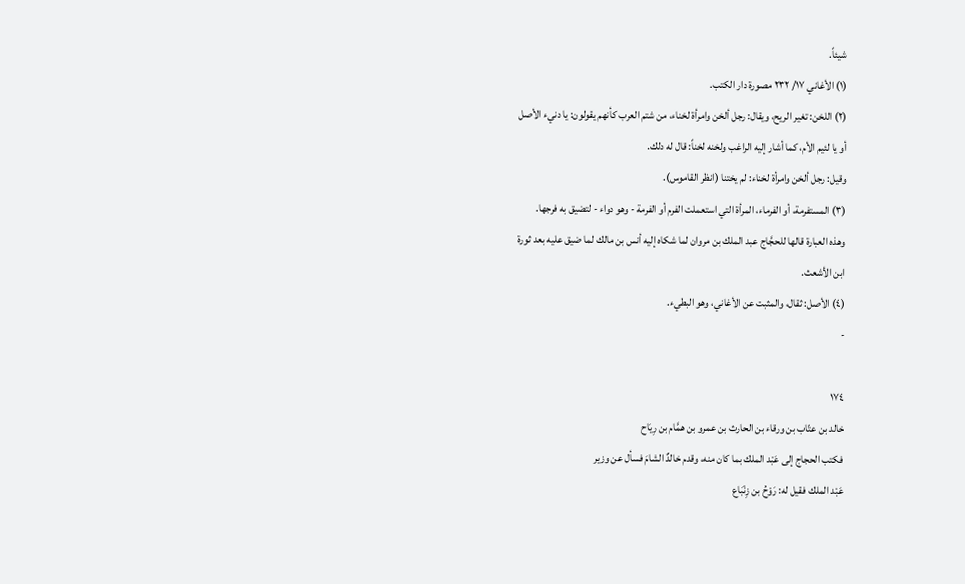شيئاً.
(١) الأغاني ١٧/ ٢٣٢ مصورة دار الكتب.
(٢) اللخن: تغير الريح، ويقال: رجل ألخن وامرأة لخناء، من شتم العرب كأنهم يقولون: يا دنيء الأصل
أو يا لئيم الأم، كما أشار إليه الراغب ولخنه لخناً: قال له دلك.
وقيل: رجل ألخن وامرأة لخناء: لم يختنا (انظر القاموس).
(٣) المستفرمة، أو الفرماء، المرأة التي استعملت الفرم أو الفرمة - وهو دواء - لتضيق به فرجها.
وهذه العبارة قالها للحجَّاج عبد الملك بن مروان لما شكاه إليه أنس بن مالك لما ضيق عليه بعد ثورة
ابن الأشعث.
(٤) الأصل: ثقال، والمثبت عن الأغاني، وهو البطيء.
-

١٧٤
خالد بن عتّاب بن ورقاء بن الحارث بن عمرو بن همَّام بن رِیَاح
فكتب الحجاج إلى عَبْد الملك بما كان منه، وقدم خالدٌ الشامَ فسأل عن وزير
عَبْد الملك فقيل له: رَوْحُ بن زِنْبَاع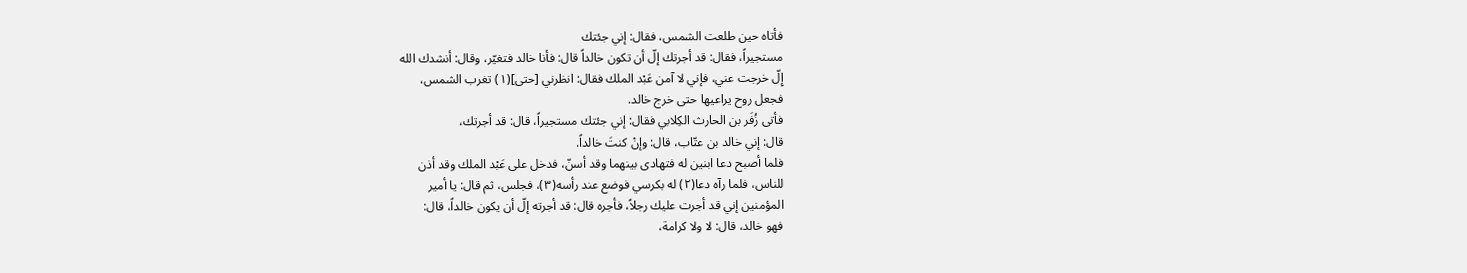فأتاه حين طلعت الشمس، فقال: إني جئتك
مستجيراً، فقال: قد أجرتك إلّ أن تكون خالداً قال: فأنا خالد فتغيّر، وقال: أنشدك الله
إِلّ خرجت عني، فإني لا آمن عَبْد الملك فقال: انظرني [حتى](١) تغرب الشمس،
فجعل روح یراعیها حتى خرج خالد.
فأتى زُفَر بن الحارث الكِلابي فقال: إني جئتك مستجيراً، قال: قد أجرتك،
قال: إني خالد بن عتّاب، قال: وإنْ كنتَ خالداً.
فلما أصبح دعا ابنين له فتهادى بينهما وقد أسنّ، فدخل على عَبْد الملك وقد أذن
للناس، فلما رآه دعا(٢) له بكرسي فوضع عند رأسه(٣)، فجلس، ثم قال: يا أمير
المؤمنين إني قد أجرت عليك رجلاً، فأجره قال: قد أجرته إلّ أن يكون خالداً، قال:
فهو خالد، قال: لا ولا كرامة،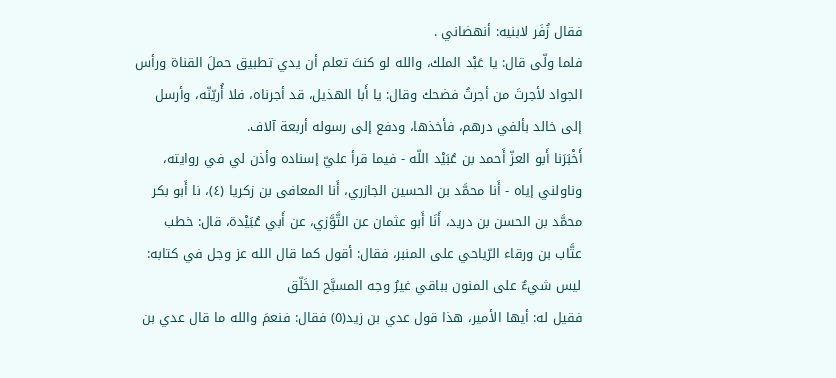فقال زُفَر لابنيه: أنهضاني .
فلما ولّى قال: يا عَبْد الملك، والله لو كنتَ تعلم أن يدي تطبيق حملَ القناة ورأس
الجواد لأجرتَ من أجرتُ فضحك وقال: يا أَبا الهذيل، قد أجرناه، فلا أُريّنّه، وأرسل
إلى خالد بألفي درهم، فأخذها، ودفع إلى رسوله أربعة آلاف.
أَخْبَرَنا أَبو العزّ أَحمد بن عُبَيْد اللّه - فيما قرأ عليّ إسناده وأذن لي في روايته،
وناولني إياه - أَنا محمَّد بن الحسين الجازري، أَنا المعافى بن زكريا (٤)، نا أَبو بكر
محمَّد بن الحسن بن دريد، أَنَا أَبو عثمان عن التَّوَّزي، عن أَبي عُبَيْدة، قال: خطب
عتَّاب بن ورقاء الرّياحي على المنبر، فقال: أقول كما قال الله عز وجل في كتابه:
ليس شيءٌ على المنون بباقي غيرُ وجه المسبَّح الخَلّق
فقيل له: أيها الأمير، هذا قول عدي بن زيد(٥) فقال: فنعمَ والله ما قال عدي بن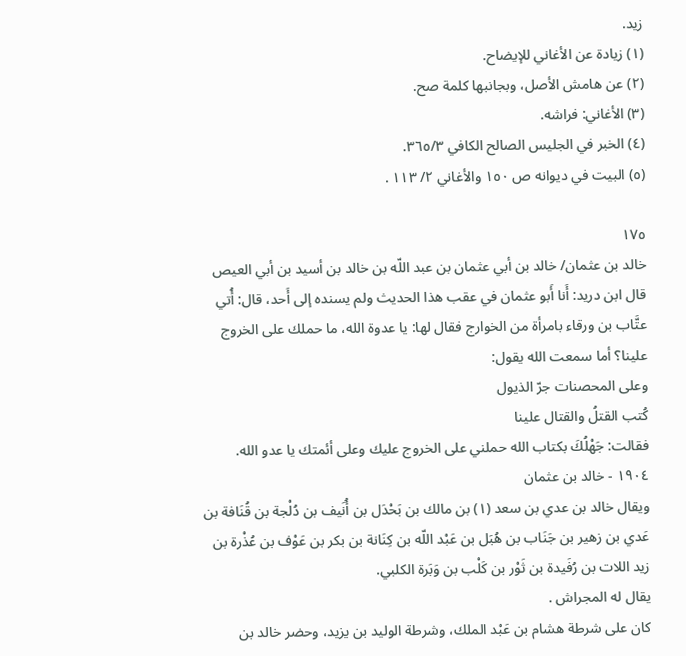زید.
(١) زيادة عن الأغاني للإيضاح.
(٢) عن هامش الأصل، وبجانبها كلمة صح.
(٣) الأغاني: فراشه.
(٤) الخبر في الجليس الصالح الكافي ٣٦٥/٣.
(٥) البيت في ديوانه ص ١٥٠ والأغاني ٢/ ١١٣ .

١٧٥
خالد بن عثمان/ خالد بن أبي عثمان بن عبد اللّه بن خالد بن أسيد بن أبي العيص
قال ابن دريد: أَنا أَبو عثمان في عقب هذا الحديث ولم يسنده إلى أَحد، قال: أُتي
عتَّاب بن ورقاء بامرأة من الخوارج فقال لها: يا عدوة الله، ما حملك على الخروج
علينا؟ أما سمعت الله يقول:
وعلى المحصنات جرّ الذيول
كُتب القتلُ والقتال علينا
فقالت: جَهْلُكَ بكتاب الله حملني على الخروج عليك وعلى أئمتك يا عدو الله.
١٩٠٤ - خالد بن عثمان
ويقال خالد بن عدي بن سعد (١) بن مالك بن بَحْدَل بن أُنَيف بن دُلْجة بن قُنَافة بن
عَدي بن زهير بن جَنَاب بن هُبَل بن عَبْد اللّه بن كِنَانة بن بكر بن عَوْف بن عُذْرة بن
زيد اللات بن رُفَيدة بن ثَوْر بن کَلْب بن وَبَرة الكلبي.
يقال له المجراش .
كان على شرطة هشام بن عَبْد الملك، وشرطة الوليد بن يزيد، وحضر خالد بن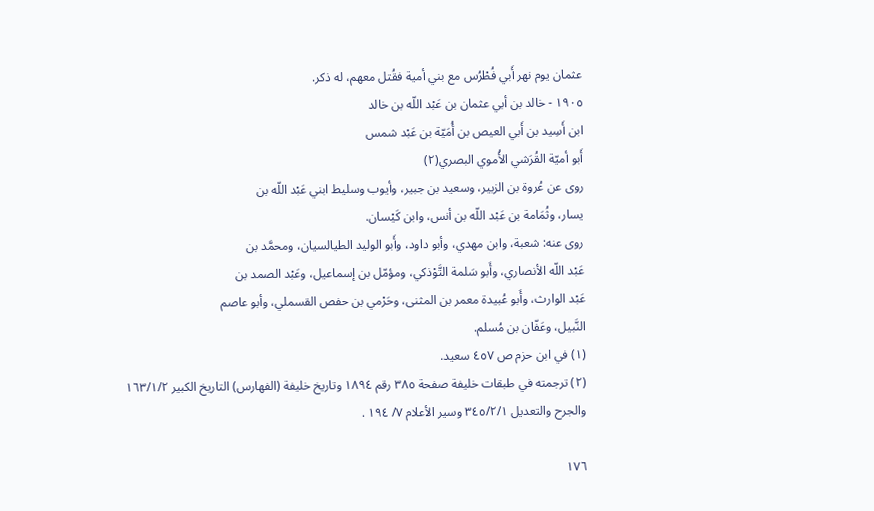عثمان يوم نهر أَبي فُطْرُس مع بني أمية فقُتل معهم، له ذكر.
١٩٠٥ - خالد بن أبي عثمان بن عَبْد اللّه بن خالد
ابن أَسِيد بن أَبي العيص بن أُمَيّة بن عَبْد شمس
أَبو أميّة القُرَشي الأُموي البصري(٢)
روى عن عُروة بن الزبير، وسعيد بن جبير، وأيوب وسليط ابني عَبْد اللّه بن
يسار، وثُمَامة بن عَبْد اللّه بن أنس، وابن کَیْسان.
روى عنه: شعبة، وابن مهدي، وأبو داود، وأَبو الوليد الطيالسيان، ومحمَّد بن
عَبْد اللّه الأنصاري، وأَبو سَلمة التَّوْذكي، ومؤمّل بن إسماعيل، وعَبْد الصمد بن
عَبْد الوارث، وأَبو عُبيدة معمر بن المثنى، وحَرْمي بن حفص القسملي، وأبو عاصم
النَّبيل، وعَفّان بن مُسلم.
(١) في ابن حزم ص ٤٥٧ سعيد.
(٢) ترجمته في طبقات خليفة صفحة ٣٨٥ رقم ١٨٩٤ وتاريخ خليفة (الفهارس) التاريخ الكبير ١٦٣/١/٢
والجرح والتعديل ٣٤٥/٢/١ وسير الأعلام ٧/ ١٩٤ .

١٧٦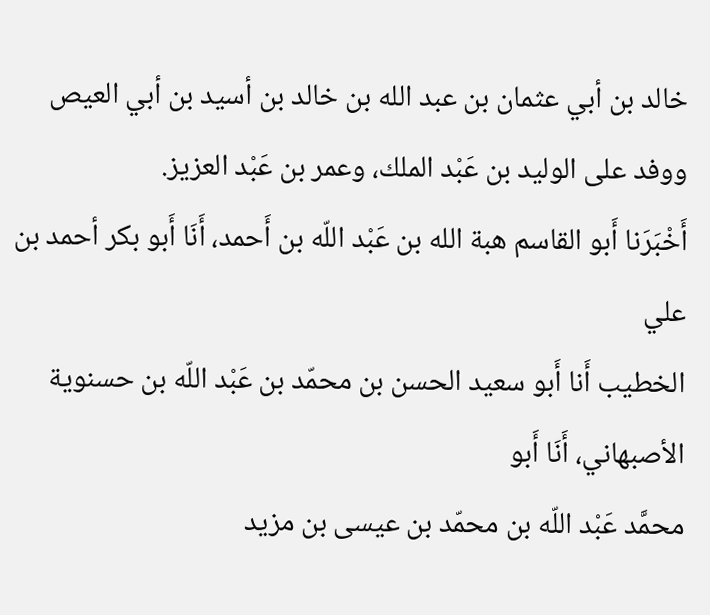خالد بن أبي عثمان بن عبد الله بن خالد بن أسيد بن أبي العيص
ووفد على الوليد بن عَبْد الملك، وعمر بن عَبْد العزيز.
أَخْبَرَنا أَبو القاسم هبة الله بن عَبْد اللّه بن أَحمد، أَنَا أَبو بكر أحمد بن علي
الخطيب أَنا أَبو سعيد الحسن بن محمّد بن عَبْد اللّه بن حسنوية الأصبهاني، أَنَا أَبو
محمَّد عَبْد اللّه بن محمّد بن عيسى بن مزيد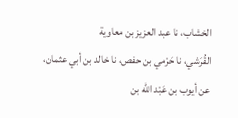الخشاب، نا عبد العزيز بن معاوية
القُرَشي، نا حَرْمي بن حفص، نا خالد بن أبي عثمان، عن أيوب بن عَبْد اللّه بن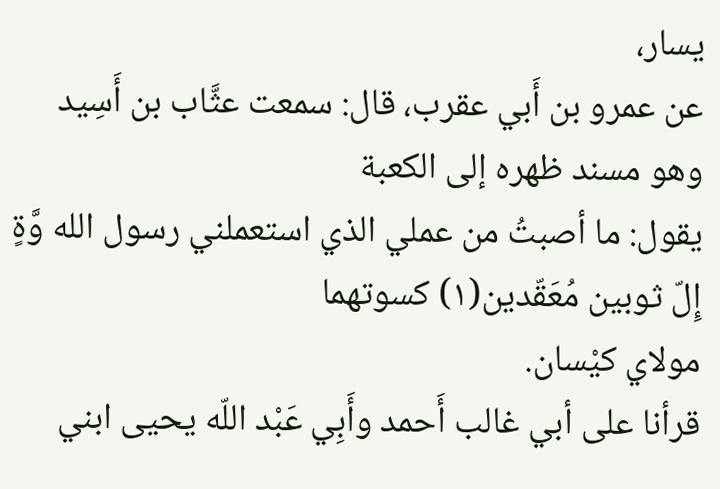يسار،
عن عمرو بن أَبي عقرب، قال: سمعت عثَّاب بن أَسِيد وهو مسند ظهره إلى الكعبة
يقول: ما أصبتُ من عملي الذي استعملني رسول الله وَّةٍ إِلّ ثوبين مُعَقّدين(١) كسوتهما
مولاي کیْسان.
قرأنا على أبي غالب أَحمد وأَبِي عَبْد اللّه يحيى ابني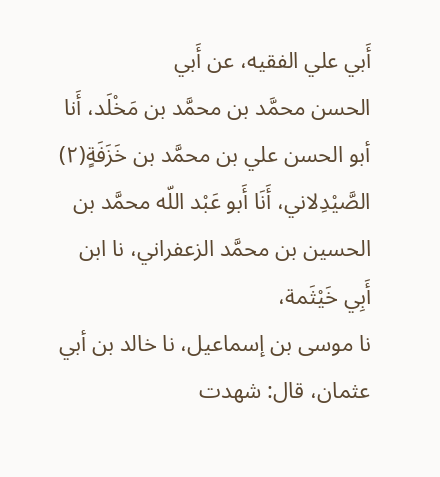أَبي علي الفقيه، عن أَبي
الحسن محمَّد بن محمَّد بن مَخْلَد، أَنا أبو الحسن علي بن محمَّد بن خَزَفَةٍ(٢)
الصَّيْدِلاني، أَنَا أَبو عَبْد اللّه محمَّد بن الحسين بن محمَّد الزعفراني، نا ابن أَبِي خَيْثَمة،
نا موسى بن إسماعيل، نا خالد بن أبي عثمان، قال: شهدت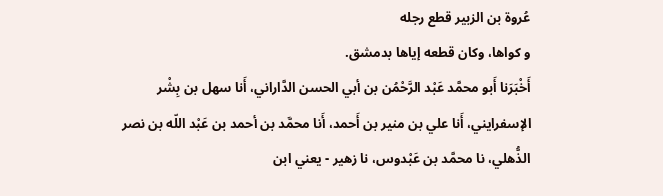عُروة بن الزبير قطع رجله
و کواها، وكان قطعه إياها بدمشق.
أَخْبَرَنا أَبو محمَّد عَبْد الرَّحْمُن بن أبي الحسن الدَّاراني، أَنا سهل بن بِشْر
الإسفرايني، أَنا علي بن منير بن أَحمد، أَنا محمَّد بن أحمد بن عَبْد اللّه بن نصر
الذُّهلي، نا محمَّد بن عَبْدوس، نا زهير - يعني ابن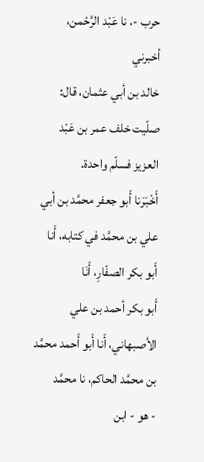حرب -، نا عَبْد الرَّحْمن، أخبرني
خالد بن أبي عثمان، قال: صلّيت خلف عمر بن عَبْد العزيز فسلّم واحدة.
أَخْبَرَنا أَبو جعفر محمَّد بن أبي علي بن محمَّد في كتابه، أَنا أَبو بكر الصفّارِ، أَنَا
أَبو بكر أحمد بن علي الأصبهاني، أَنا أَبو أَحمد محمَّد بن محمَّد الحاكم، نا محمَّد
- هو - ابن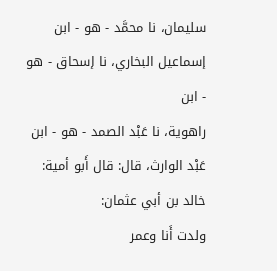سليمان، نا محمَّد - هو - ابن إسماعيل البخاري، نا إسحاق - هو - ابن
راهوية، نا عَبْد الصمد - هو - ابن عَبْد الوارث، قال: قال أَبو أمية: خالد بن أبي عثمان:
ولدت أَنا وعمر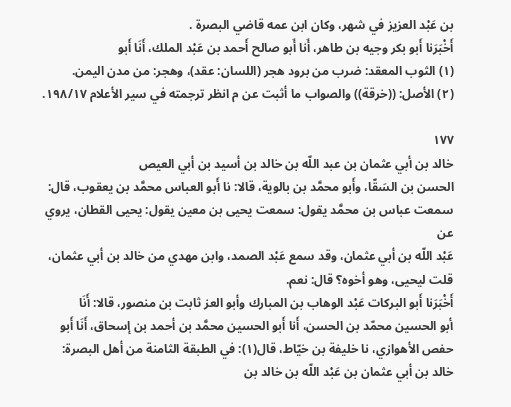بن عَبْد العزيز في شهر، وكان ابن عمه قاضي البصرة .
أَخْبَرَنا أَبو بكر وجيه بن طاهر، أَنا أَبو صالح أَحمد بن عَبْد الملك، أَنَا أَبو
(١) الثوب المعقد: ضرب من برود هجر (اللسان: عقد)، وهجر: من مدن اليمن.
(٢) الأصل: ((خرقة)) والصواب ما أثبت عن م انظر ترجمته في سير الأعلام ١٩٨/١٧.

١٧٧
خالد بن أبي عثمان بن عبد اللّه بن خالد بن أسيد بن أبي العيص
الحسن بن السَقّا، وأَبو محمَّد بن بالوية، قالا: نا أَبو العباس محمَّد بن يعقوب، قال:
سمعت عباس بن محمَّد يقول: سمعت يحيى بن معين يقول: يحيى القطان، يروي عن
عَبْد اللّه بن أبي عثمان، وقد سمع عَبْد الصمد، وابن مهدي من خالد بن أبي عثمان،
قلت ليحيى، وهو أخوه؟ قال: نعم.
أَخْبَرَنا أَبو البركات عَبْد الوهاب بن المبارك وأبو العز ثابت بن منصور، قالا: أَنَا
أبو الحسين محمّد بن الحسن، أَنا أَبو الحسين محمَّد بن أحمد بن إسحاق، أَنَا أَبو
حفص الأهوازي، نا خليفة بن خيّاط، قال(١): في الطبقة الثامنة من أهل البصرة:
خالد بن أبي عثمان بن عَبْد اللّه بن خالد بن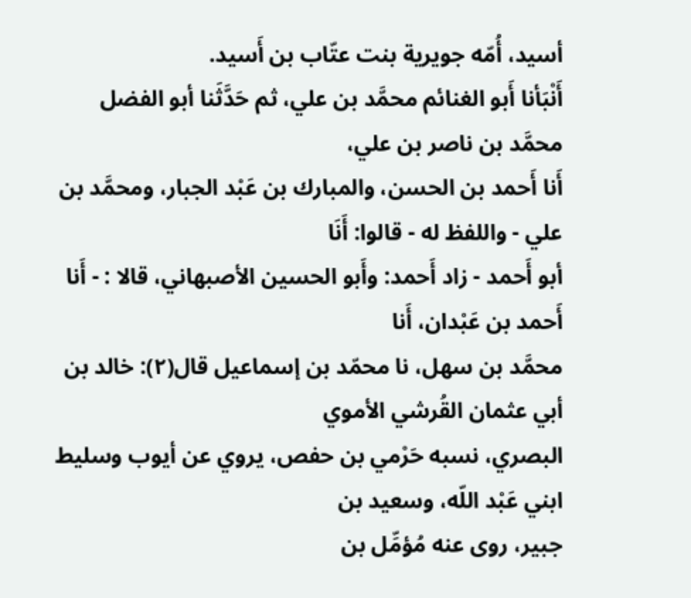أسيد، أُمّه جويرية بنت عتّاب بن أَسيد.
أَنْبَأنا أَبو الغنائم محمَّد بن علي، ثم حَدَّثَنا أبو الفضل محمَّد بن ناصر بن علي،
أَنا أَحمد بن الحسن، والمبارك بن عَبْد الجبار، ومحمَّد بن علي - واللفظ له - قالوا: أَنَا
أبو أَحمد - زاد أَحمد: وأَبو الحسين الأصبهاني، قالا : - أَنا أَحمد بن عَبْدان، أَنا
محمَّد بن سهل، نا محمّد بن إسماعيل قال(٢): خالد بن أبي عثمان القُرشي الأموي
البصري، نسبه حَرْمي بن حفص، يروي عن أيوب وسليط ابني عَبْد اللّه، وسعيد بن
جبير، روى عنه مُؤمِّل بن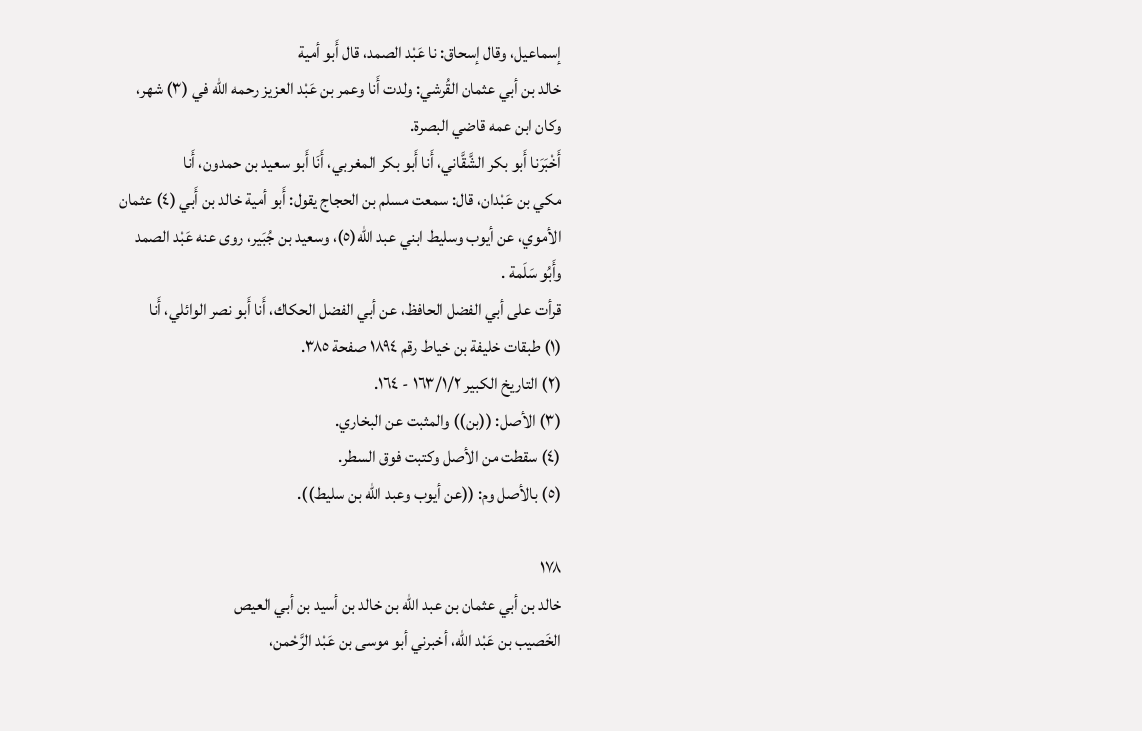إسماعيل، وقال إسحاق: نا عَبْد الصمد، قال أَبو أمية
خالد بن أبي عثمان القُرشي: ولدت أَنا وعمر بن عَبْد العزيز رحمه الله في (٣) شهر،
وكان ابن عمه قاضي البصرة.
أَخْبَرَنا أَبو بكر الشَّقَّاني، أَنا أَبو بكر المغربي، أَنَا أَبو سعيد بن حمدون، أَنا
مكي بن عَبْدان، قال: سمعت مسلم بن الحجاج يقول: أَبو أمية خالد بن أَبي (٤) عثمان
الأموي، عن أيوب وسليط ابني عبد اللّه(٥)، وسعيد بن جُبَير، روى عنه عَبْد الصمد
وأَبُو سَلَمة .
قرأت على أبي الفضل الحافظ، عن أبي الفضل الحكاك، أَنا أَبو نصر الوائلي، أَنا
(١) طبقات خليفة بن خياط رقم ١٨٩٤ صفحة ٣٨٥.
(٢) التاريخ الكبير ١٦٣/١/٢ - ١٦٤.
(٣) الأصل: ((بن)) والمثبت عن البخاري.
(٤) سقطت من الأصل وكتبت فوق السطر.
(٥) بالأصل وم: ((عن أيوب وعبد اللّه بن سليط)).

١٧٨
خالد بن أبي عثمان بن عبد اللّه بن خالد بن أسيد بن أبي العيص
الخَصيب بن عَبْد اللّه، أخبرني أبو موسى بن عَبْد الرَّحْمن،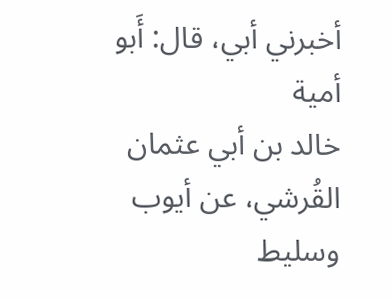أخبرني أبي، قال: أَبو أمية
خالد بن أبي عثمان القُرشي، عن أيوب وسليط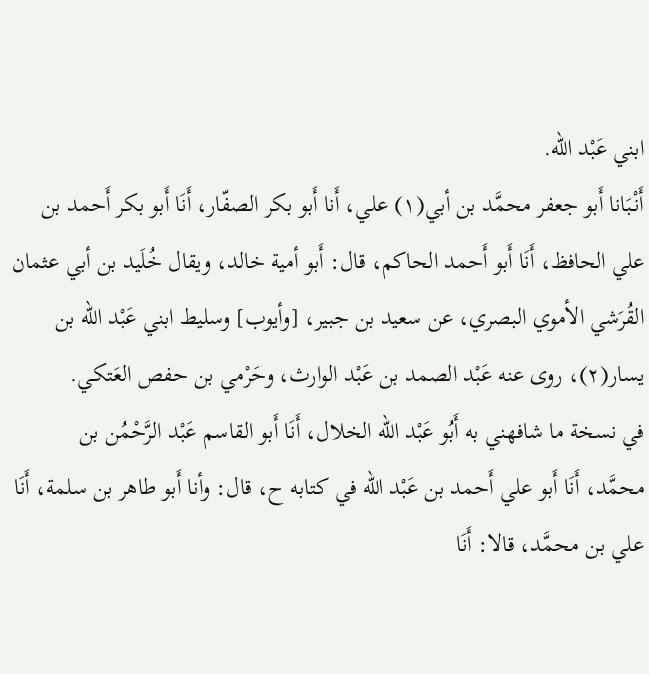ابني عَبْد اللّه.
أَنْبَانا أَبو جعفر محمَّد بن أبي(١) علي، أَنا أَبو بكر الصفّار، أَنَا أَبو بكر أَحمد بن
علي الحافظ، أَنَا أَبو أَحمد الحاكم، قال: أَبو أمية خالد، ويقال خُلَيد بن أبي عثمان
القُرَشي الأموي البصري، عن سعيد بن جبير، [وأيوب] وسليط ابني عَبْد اللّه بن
يسار(٢)، روى عنه عَبْد الصمد بن عَبْد الوارث، وحَرْمي بن حفص العَتكي.
في نسخة ما شافهني به أَبُو عَبْد اللّه الخلال، أَنَا أَبو القاسم عَبْد الرَّحْمُن بن
محمَّد، أَنَا أَبو علي أَحمد بن عَبْد اللّه في كتابه ح، قال: وأنا أَبو طاهر بن سلمة، أَنَا
علي بن محمَّد، قالا: أَنَا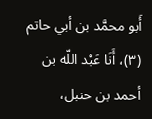أَبو محمَّد بن أبي حاتم (٣)، أَنَا عَبْد اللّه بن أحمد بن حنبل،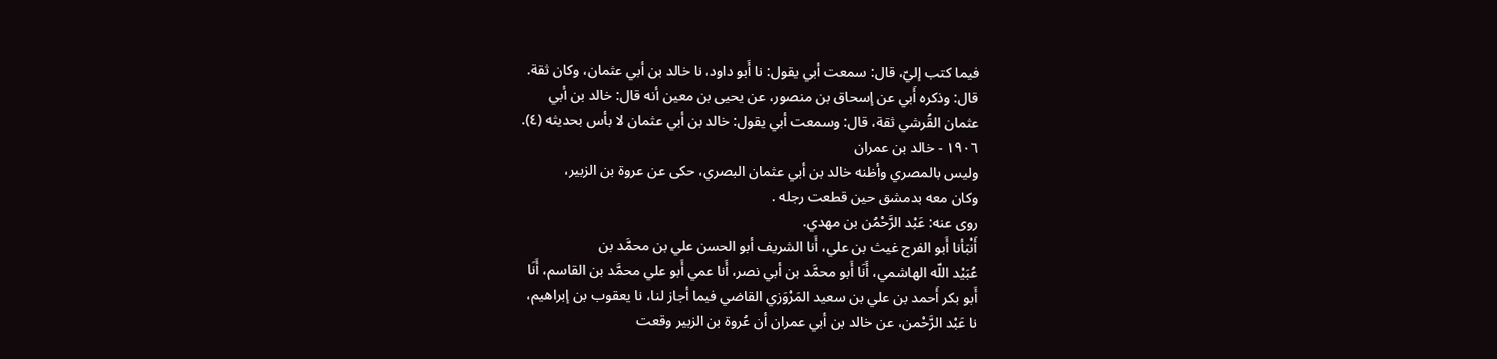فيما كتب إليّ، قال: سمعت أبي يقول: نا أَبو داود، نا خالد بن أبي عثمان، وكان ثقة.
قال: وذكره أَبي عن إسحاق بن منصور، عن يحيى بن معين أنه قال: خالد بن أبي
عثمان القُرشي ثقة، قال: وسمعت أبي يقول: خالد بن أبي عثمان لا بأس بحديثه (٤).
١٩٠٦ - خالد بن عمران
وليس بالمصري وأظنه خالد بن أبي عثمان البصري، حكى عن عروة بن الزبير،
وكان معه بدمشق حين قطعت رجله .
روى عنه: عَبْد الرَّحْمُن بن مهدي.
أَنْبَأنا أَبو الفرج غيث بن علي، أَنا الشريف أبو الحسن علي بن محمَّد بن
عُبَيْد اللّه الهاشمي، أَنَا أَبو محمَّد بن أبي نصر، أَنا عمي أَبو علي محمَّد بن القاسم، أَنَا
أَبو بكر أَحمد بن علي بن سعيد المَرْوَزي القاضي فيما أجاز لنا، نا يعقوب بن إبراهيم،
نا عَبْد الرَّحْمن، عن خالد بن أبي عمران أن عُروة بن الزبير وقعت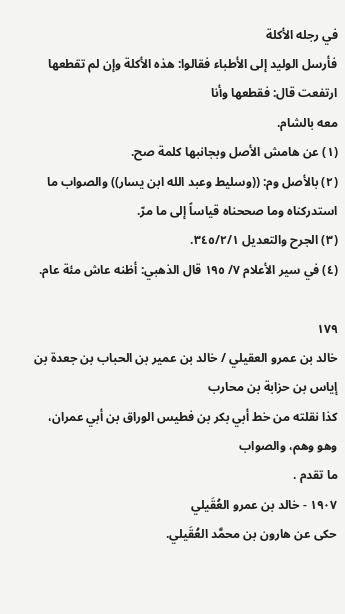في رجله الأكلة
فأرسل الوليد إلى الأطباء فقالوا: هذه الأكلة وإن لم تقطعها ارتفعت قال: فقطعها وأنا
معه بالشام.
(١) عن هامش الأصل وبجانبها كلمة صح.
(٢) بالأصل وم: ((وسليط وعبد الله ابن يسار)) والصواب ما استدركناه وما صححناه قياساً إلى ما مرّ.
(٣) الجرح والتعديل ٣٤٥/٢/١.
(٤) في سير الأعلام ٧/ ١٩٥ قال الذهبي: أظنه عاش مئة عام.

١٧٩
خالد بن عمرو العقيلي / خالد بن عمير بن الحباب بن جعدة بن إياس بن حزابة بن محارب
كذا نقلته من خط أبي بكر بن فطيس الوراق بن أبي عمران، وهو وهم، والصواب
ما تقدم .
١٩٠٧ - خالد بن عمرو العُقَيلي
حكى عن هارون بن محمَّد العُقَيلي.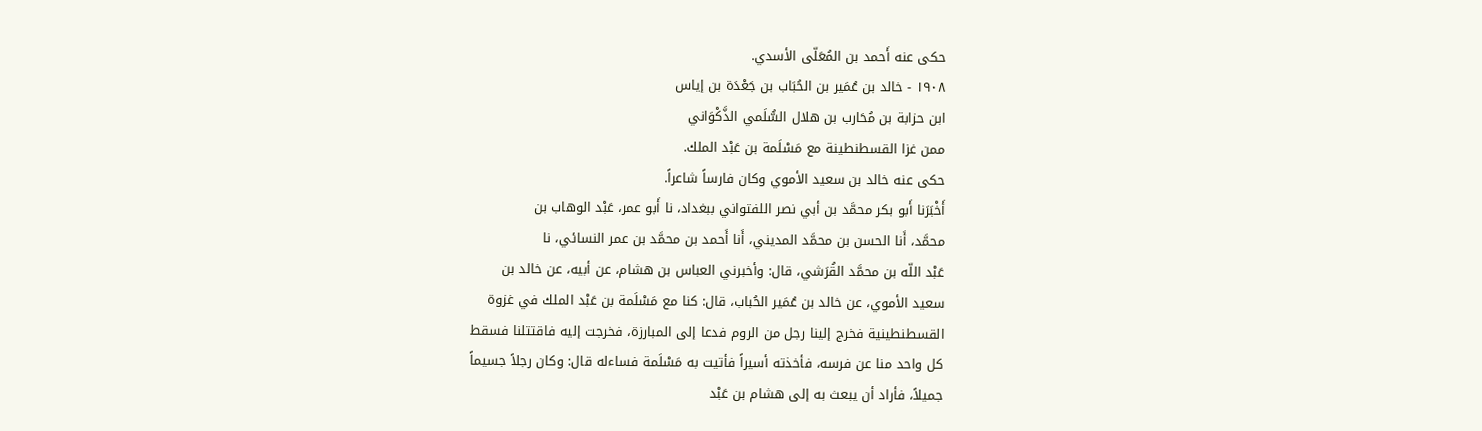حكى عنه أَحمد بن المُعَلّى الأسدي.
١٩٠٨ - خالد بن عُمَير بن الحُبَاب بن جَعْدَة بن إياس
ابن حزابة بن مُحَارب بن هلال السُّلَمي الذَّكْوَاني
ممن غزا القسطنطينة مع مَسْلَمة بن عَبْد الملك.
حكى عنه خالد بن سعيد الأموي وكان فارساً شاعراً.
أَخْبَرَنا أَبو بكر محمَّد بن أبي نصر اللفتواني ببغداد، نا أَبو عمر، عَبْد الوهاب بن
محمَّد، أَنا الحسن بن محمَّد المديني، أَنا أَحمد بن محمَّد بن عمر النسائي، نا
عَبْد اللّه بن محمَّد القُرَشي، قال: وأخبرني العباس بن هشام، عن أبيه، عن خالد بن
سعيد الأموي، عن خالد بن عُمَير الحُباب، قال: كنا مع مَسْلَمة بن عَبْد الملك في غزوة
القسطنطينية فخرج إلينا رجل من الروم فدعا إلى المبارزة، فخرجت إليه فاقتتلنا فسقط
كل واحد منا عن فرسه، فأخذته أسيراً فأتيت به مَسْلَمة فساءله قال: وكان رجلاً جسيماً
جميلاً، فأراد أن يبعث به إلى هشام بن عَبْد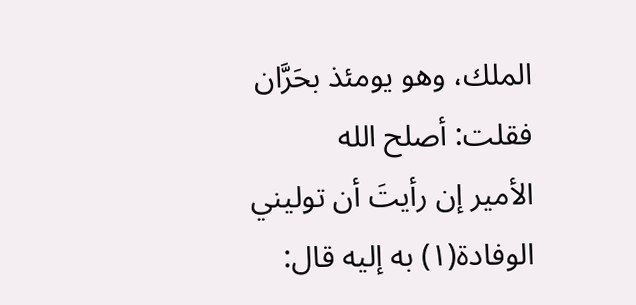الملك، وهو يومئذ بحَرَّان فقلت: أصلح الله
الأمير إن رأيتَ أن توليني الوفادة(١) به إليه قال: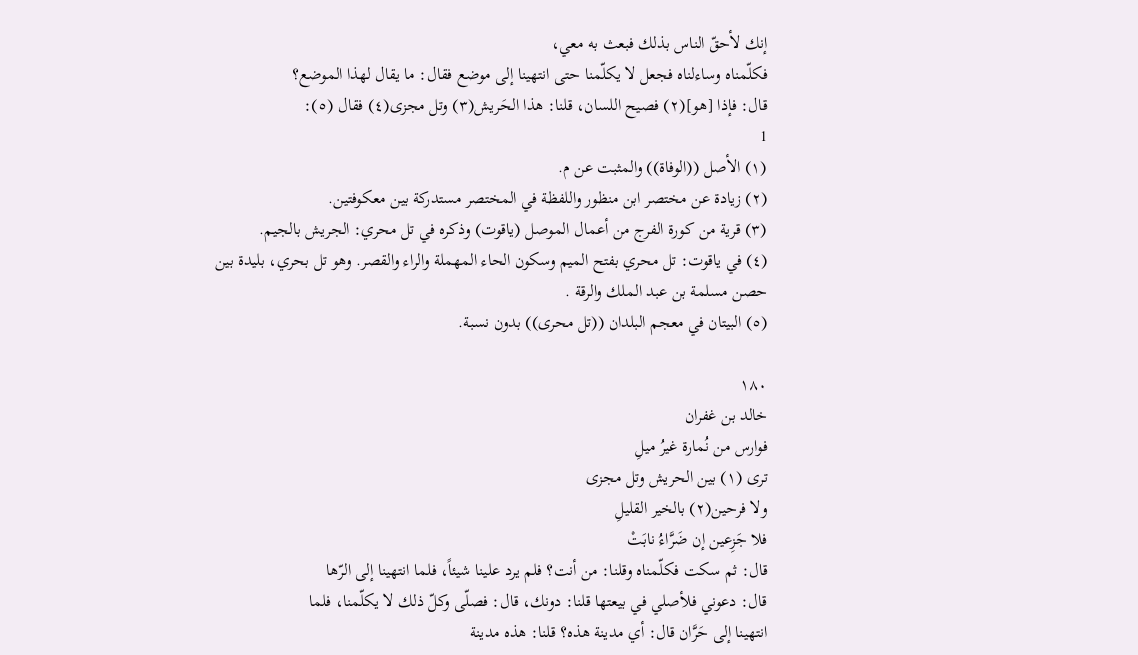إنك لأحقّ الناس بذلك فبعث به معي،
فكلّمناه وساءلناه فجعل لا يكلّمنا حتى انتهينا إلى موضع فقال: ما يقال لهذا الموضع؟
قال: فإذا [هو](٢) فصيح اللسان، قلنا: هذا الحَريش(٣) وتل مجزى(٤) فقال (٥):
1
(١) الأصل ((الوفاة)) والمثبت عن م.
(٢) زيادة عن مختصر ابن منظور واللفظة في المختصر مستدركة بين معكوفتين.
(٣) قرية من كورة الفرج من أعمال الموصل (ياقوت) وذكره في تل محري: الجريش بالجيم.
(٤) في ياقوت: تل محري بفتح الميم وسكون الحاء المهملة والراء والقصر. وهو تل بحري، بليدة بين
حصن مسلمة بن عبد الملك والرقة .
(٥) البيتان في معجم البلدان ((تل محرى)) بدون نسبة.

١٨٠
خالد بن غفران
فوارس من نُمارة غيرُ ميلِ
ترى (١) بين الحريش وتل مجزى
ولا فرحين(٢) بالخير القليلِ
فلا جَزِعين إن ضَرَّاءُ نابَتْ
قال: ثم سكت فكلّمناه وقلنا: من أنت؟ فلم يرد علينا شيئاً، فلما انتهينا إلى الرّها
قال: دعوني فلأصلي في بيعتها قلنا: دونك، قال: فصلّى وكلّ ذلك لا يكلّمنا، فلما
انتهينا إلى حَرَّان قال: أي مدينة هذه؟ قلنا: هذه مدينة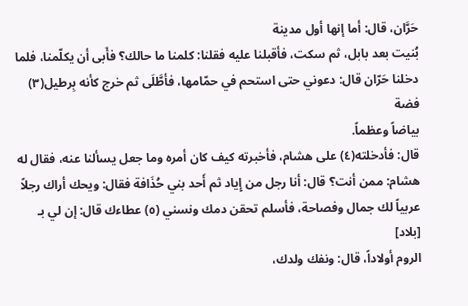حَرَّان، قال: أما إنها أول مدينة
بُنيت بعد بابل، ثم سكت، فأقبلنا عليه فقلنا: كلمنا ما حالك؟ فأَبى أن يكلّمنا، فلما
دخلنا حَرّان قال: دعوني حتى استحم في حمّامها، فأطَّلَى ثم خرج كأنه بِرطيل(٣) فضة
بياضاً وعظماً.
قال: فأدخلته(٤) على هشام، فأخبرته كيف كان أمره وما جعل يسألنا عنه، فقال له
هشام: ممن أنت؟ قال: أنا رجل من إِياد ثم أَحد بني حُذَافة فقال: ويحك أراك رجلاً
عربياً لك جمال وفصاحة، فأسلم تحقن دمك ونسني (٥) عطاءك قال: إن لي بـ [بلاد]
الروم أولاداً، قال: ونفك ولدك،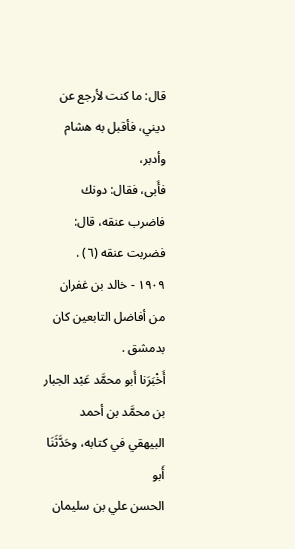قال: ما كنت لأرجع عن ديني، فأقبل به هشام وأدبر،
فأَبى، فقال: دونك فاضرب عنقه، قال: فضربت عنقه (٦) .
١٩٠٩ - خالد بن غفران
من أفاضل التابعين كان بدمشق .
أَخْبَرَنا أَبو محمَّد عَبْد الجبار بن محمَّد بن أحمد البيهقي في كتابه، وحَدَّثَنَا أَبو
الحسن علي بن سليمان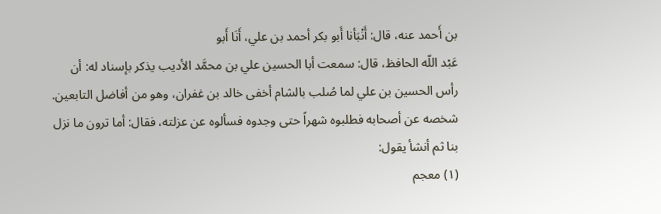بن أَحمد عنه، قال: أَنْبَأنا أَبو بكر أحمد بن علي، أَنَا أَبو
عَبْد اللّه الحافظ، قال: سمعت أبا الحسين علي بن محمَّد الأدیب یذکر بإسناد له: أن
رأس الحسين بن علي لما صُلب بالشام أخفى خالد بن غفران، وهو من أفاضل التابعين.
شخصه عن أصحابه فطلبوه شهراً حتى وجدوه فسألوه عن عزلته، فقال: أما ترون ما نزل
بنا ثم أنشأ يقول:
(١) معجم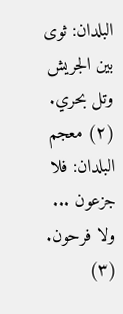البلدان: ثوى بين الجريش وتل بحري.
(٢) معجم البلدان: فلا جزعون ... ولا فرحون.
(٣)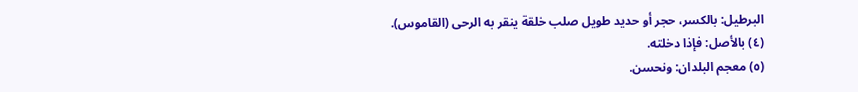البرطيل: بالكسر، حجر أو حديد طويل صلب خلقة ينقر به الرحى (القاموس).
(٤) بالأصل: فإذا دخلته.
(٥) معجم البلدان: ونحسن.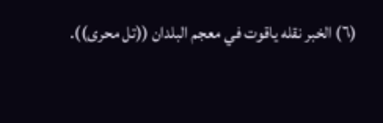(٦) الخبر نقله ياقوت في معجم البلدان ((تل محری)).